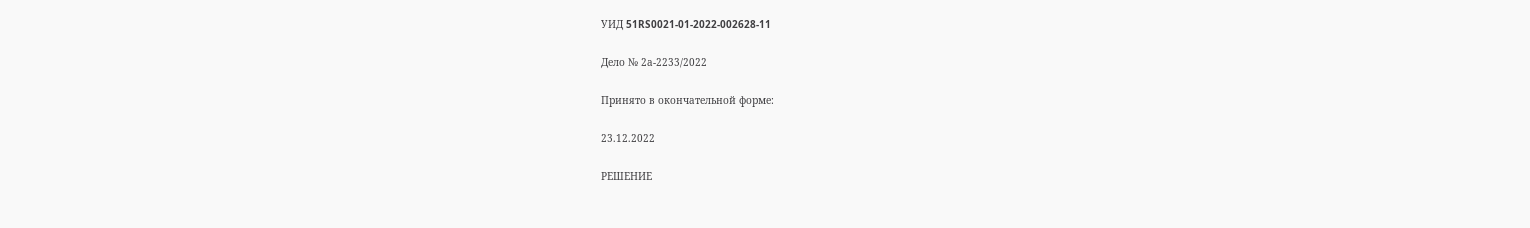УИД 51RS0021-01-2022-002628-11

Дело № 2а-2233/2022

Принято в окончательной форме:

23.12.2022

РЕШЕНИЕ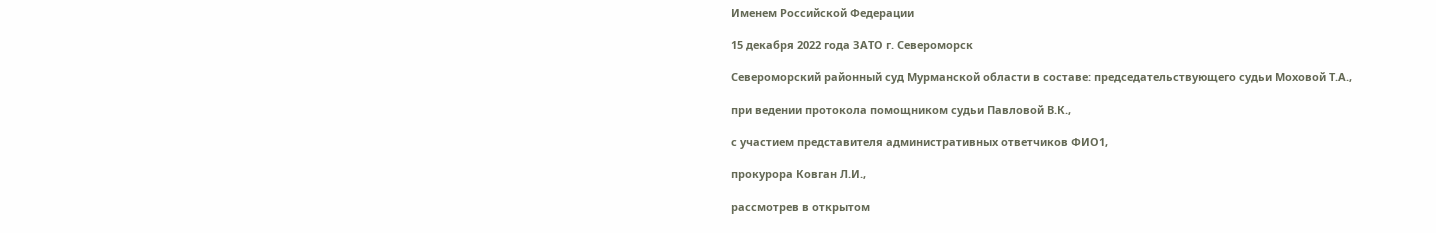Именем Российской Федерации

15 декабря 2022 года ЗАТО г. Североморск

Североморский районный суд Мурманской области в составе: председательствующего судьи Моховой Т.А.,

при ведении протокола помощником судьи Павловой В.К.,

с участием представителя административных ответчиков ФИО1,

прокурора Ковган Л.И.,

рассмотрев в открытом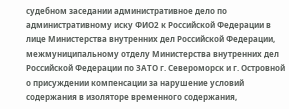судебном заседании административное дело по административному иску ФИО2 к Российской Федерации в лице Министерства внутренних дел Российской Федерации, межмуниципальному отделу Министерства внутренних дел Российской Федерации по ЗАТО г. Североморск и г. Островной о присуждении компенсации за нарушение условий содержания в изоляторе временного содержания,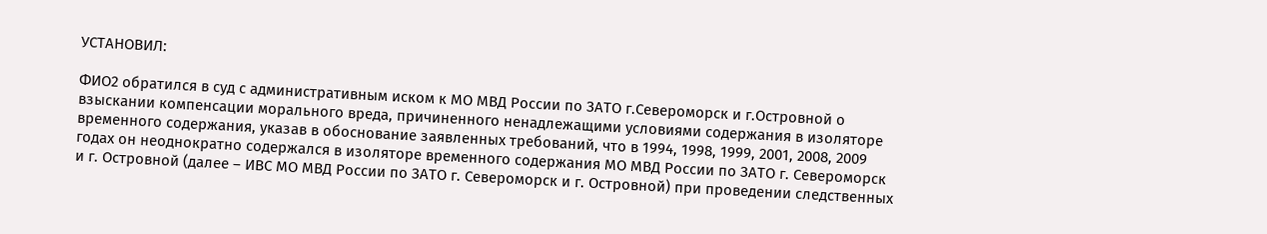УСТАНОВИЛ:

ФИО2 обратился в суд с административным иском к МО МВД России по ЗАТО г.Североморск и г.Островной о взыскании компенсации морального вреда, причиненного ненадлежащими условиями содержания в изоляторе временного содержания, указав в обоснование заявленных требований, что в 1994, 1998, 1999, 2001, 2008, 2009 годах он неоднократно содержался в изоляторе временного содержания МО МВД России по ЗАТО г. Североморск и г. Островной (далее – ИВС МО МВД России по ЗАТО г. Североморск и г. Островной) при проведении следственных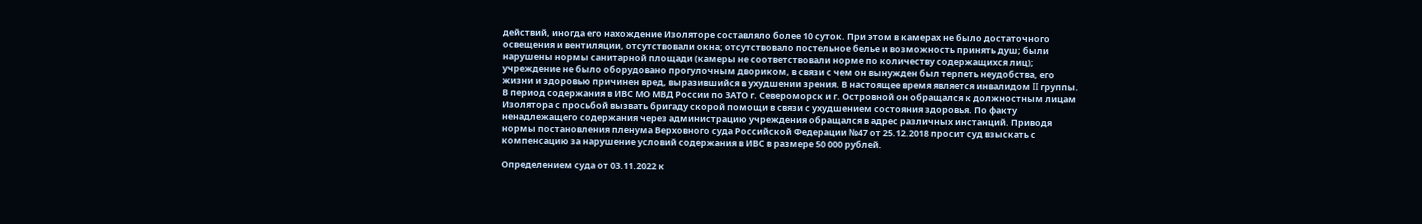действий, иногда его нахождение Изоляторе составляло более 10 суток. При этом в камерах не было достаточного освещения и вентиляции, отсутствовали окна; отсутствовало постельное белье и возможность принять душ; были нарушены нормы санитарной площади (камеры не соответствовали норме по количеству содержащихся лиц); учреждение не было оборудовано прогулочным двориком, в связи с чем он вынужден был терпеть неудобства, его жизни и здоровью причинен вред, выразившийся в ухудшении зрения. В настоящее время является инвалидом II группы. В период содержания в ИВС МО МВД России по ЗАТО г. Североморск и г. Островной он обращался к должностным лицам Изолятора с просьбой вызвать бригаду скорой помощи в связи с ухудшением состояния здоровья. По факту ненадлежащего содержания через администрацию учреждения обращался в адрес различных инстанций. Приводя нормы постановления пленума Верховного суда Российской Федерации №47 от 25.12.2018 просит суд взыскать с компенсацию за нарушение условий содержания в ИВС в размере 50 000 рублей.

Определением суда от 03.11.2022 к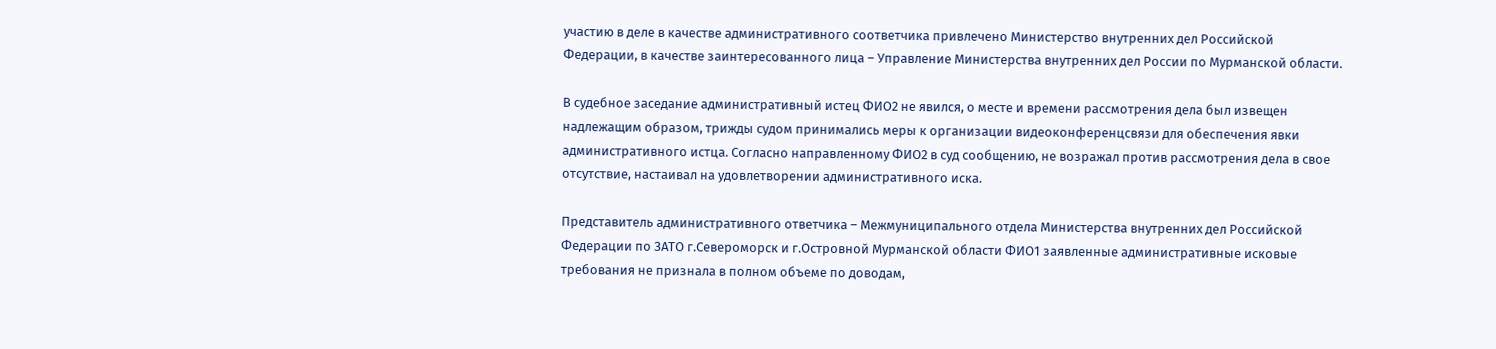участию в деле в качестве административного соответчика привлечено Министерство внутренних дел Российской Федерации, в качестве заинтересованного лица – Управление Министерства внутренних дел России по Мурманской области.

В судебное заседание административный истец ФИО2 не явился, о месте и времени рассмотрения дела был извещен надлежащим образом, трижды судом принимались меры к организации видеоконференцсвязи для обеспечения явки административного истца. Согласно направленному ФИО2 в суд сообщению, не возражал против рассмотрения дела в свое отсутствие, настаивал на удовлетворении административного иска.

Представитель административного ответчика – Межмуниципального отдела Министерства внутренних дел Российской Федерации по ЗАТО г.Североморск и г.Островной Мурманской области ФИО1 заявленные административные исковые требования не признала в полном объеме по доводам,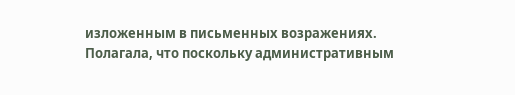изложенным в письменных возражениях. Полагала, что поскольку административным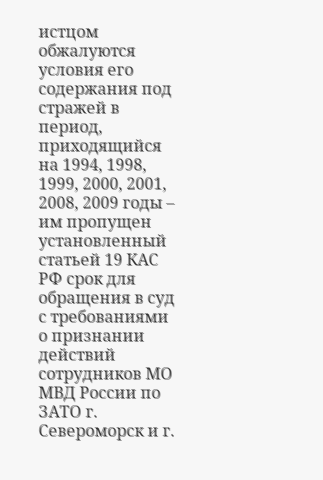истцом обжалуются условия его содержания под стражей в период, приходящийся на 1994, 1998, 1999, 2000, 2001, 2008, 2009 годы – им пропущен установленный статьей 19 КАС РФ срок для обращения в суд с требованиями о признании действий сотрудников МО МВД России по ЗАТО г. Североморск и г.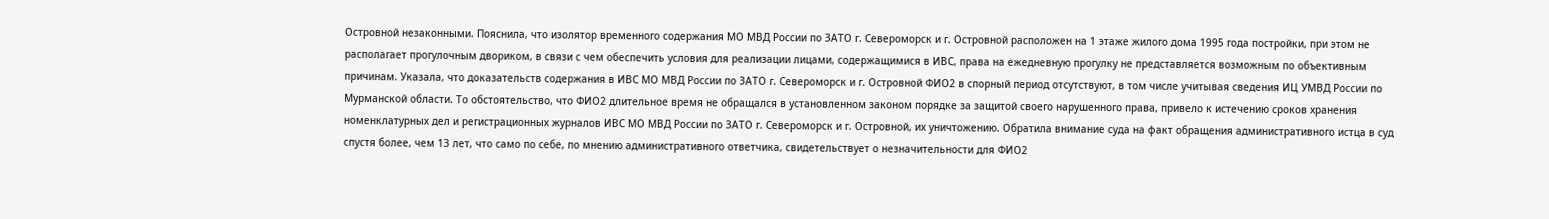Островной незаконными. Пояснила, что изолятор временного содержания МО МВД России по ЗАТО г. Североморск и г. Островной расположен на 1 этаже жилого дома 1995 года постройки, при этом не располагает прогулочным двориком, в связи с чем обеспечить условия для реализации лицами, содержащимися в ИВС, права на ежедневную прогулку не представляется возможным по объективным причинам. Указала, что доказательств содержания в ИВС МО МВД России по ЗАТО г. Североморск и г. Островной ФИО2 в спорный период отсутствуют, в том числе учитывая сведения ИЦ УМВД России по Мурманской области. То обстоятельство, что ФИО2 длительное время не обращался в установленном законом порядке за защитой своего нарушенного права, привело к истечению сроков хранения номенклатурных дел и регистрационных журналов ИВС МО МВД России по ЗАТО г. Североморск и г. Островной, их уничтожению. Обратила внимание суда на факт обращения административного истца в суд спустя более, чем 13 лет, что само по себе, по мнению административного ответчика, свидетельствует о незначительности для ФИО2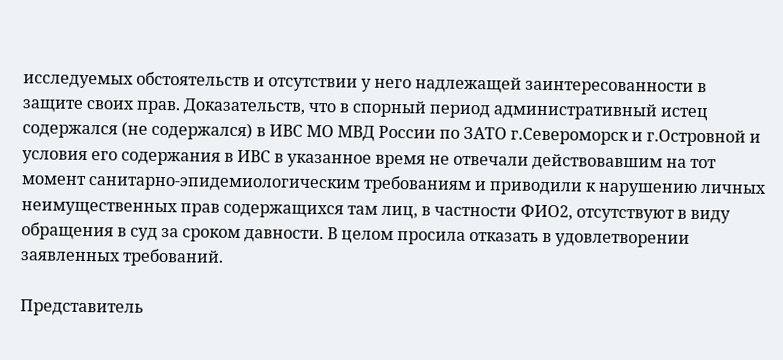исследуемых обстоятельств и отсутствии у него надлежащей заинтересованности в защите своих прав. Доказательств, что в спорный период административный истец содержался (не содержался) в ИВС МО МВД России по ЗАТО г.Североморск и г.Островной и условия его содержания в ИВС в указанное время не отвечали действовавшим на тот момент санитарно-эпидемиологическим требованиям и приводили к нарушению личных неимущественных прав содержащихся там лиц, в частности ФИО2, отсутствуют в виду обращения в суд за сроком давности. В целом просила отказать в удовлетворении заявленных требований.

Представитель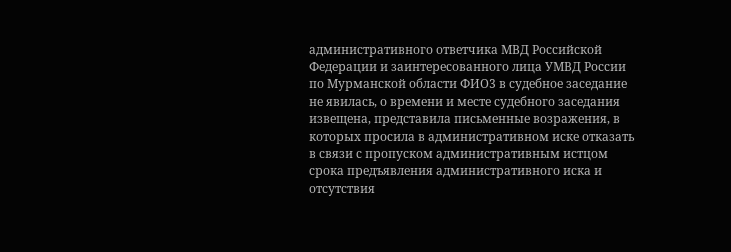административного ответчика МВД Российской Федерации и заинтересованного лица УМВД России по Мурманской области ФИО3 в судебное заседание не явилась, о времени и месте судебного заседания извещена, представила письменные возражения, в которых просила в административном иске отказать в связи с пропуском административным истцом срока предъявления административного иска и отсутствия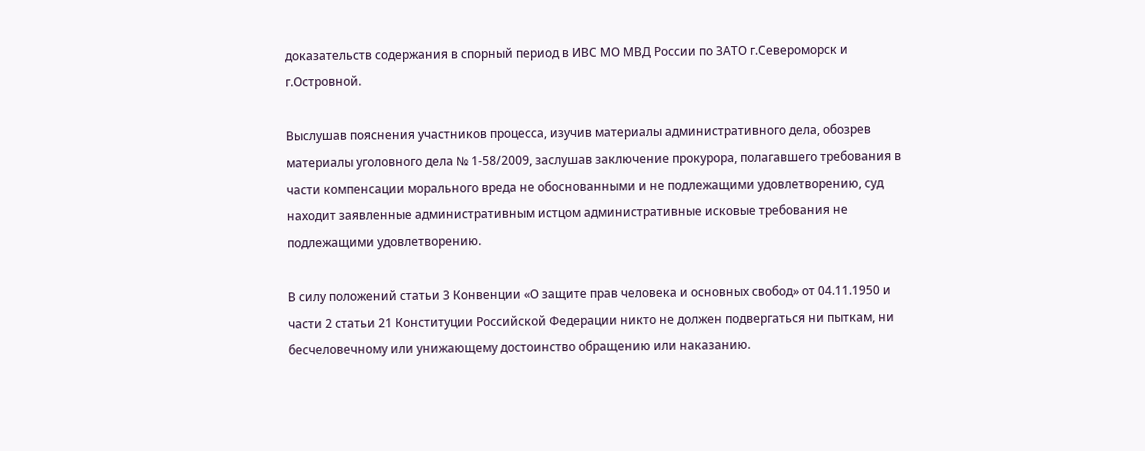доказательств содержания в спорный период в ИВС МО МВД России по ЗАТО г.Североморск и г.Островной.

Выслушав пояснения участников процесса, изучив материалы административного дела, обозрев материалы уголовного дела № 1-58/2009, заслушав заключение прокурора, полагавшего требования в части компенсации морального вреда не обоснованными и не подлежащими удовлетворению, суд находит заявленные административным истцом административные исковые требования не подлежащими удовлетворению.

В силу положений статьи 3 Конвенции «О защите прав человека и основных свобод» от 04.11.1950 и части 2 статьи 21 Конституции Российской Федерации никто не должен подвергаться ни пыткам, ни бесчеловечному или унижающему достоинство обращению или наказанию.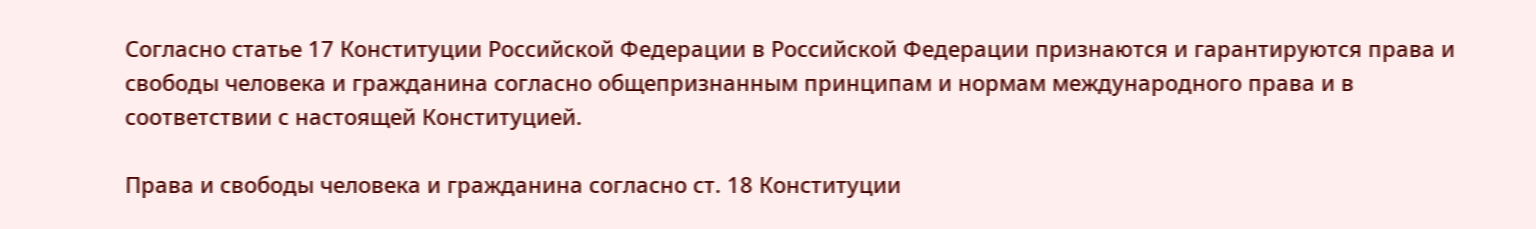Согласно статье 17 Конституции Российской Федерации в Российской Федерации признаются и гарантируются права и свободы человека и гражданина согласно общепризнанным принципам и нормам международного права и в соответствии с настоящей Конституцией.

Права и свободы человека и гражданина согласно ст. 18 Конституции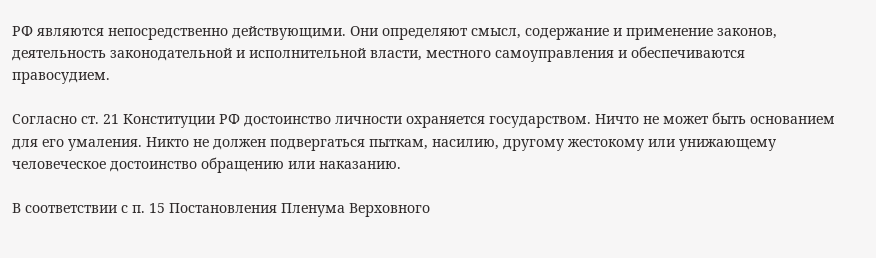РФ являются непосредственно действующими. Они определяют смысл, содержание и применение законов, деятельность законодательной и исполнительной власти, местного самоуправления и обеспечиваются правосудием.

Согласно ст. 21 Конституции РФ достоинство личности охраняется государством. Ничто не может быть основанием для его умаления. Никто не должен подвергаться пыткам, насилию, другому жестокому или унижающему человеческое достоинство обращению или наказанию.

В соответствии с п. 15 Постановления Пленума Верховного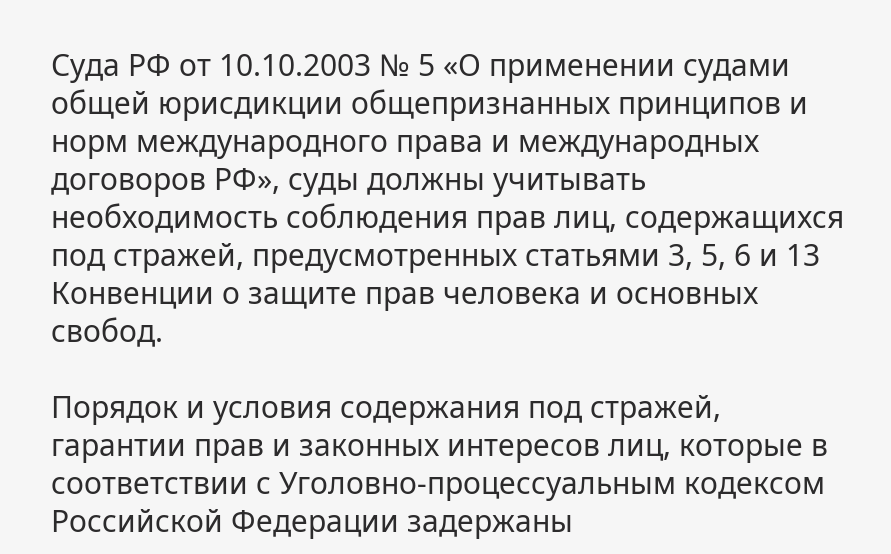Суда РФ от 10.10.2003 № 5 «О применении судами общей юрисдикции общепризнанных принципов и норм международного права и международных договоров РФ», суды должны учитывать необходимость соблюдения прав лиц, содержащихся под стражей, предусмотренных статьями 3, 5, 6 и 13 Конвенции о защите прав человека и основных свобод.

Порядок и условия содержания под стражей, гарантии прав и законных интересов лиц, которые в соответствии с Уголовно-процессуальным кодексом Российской Федерации задержаны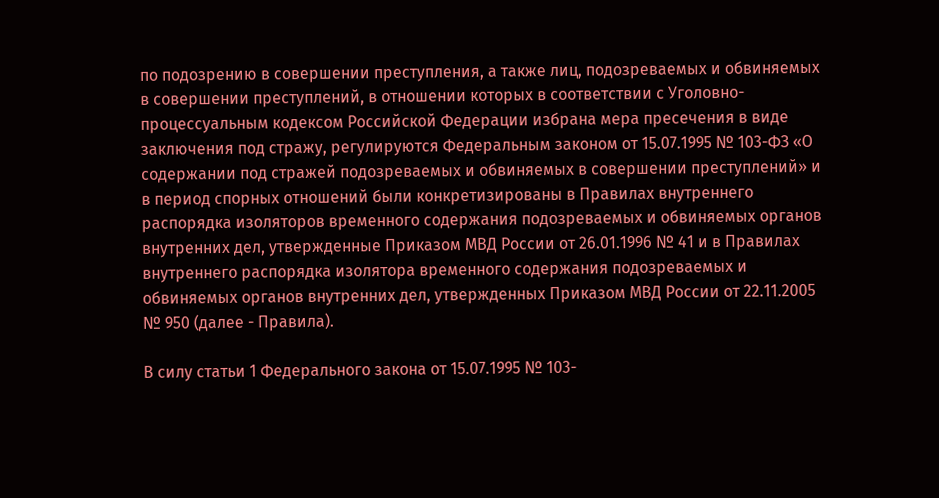по подозрению в совершении преступления, а также лиц, подозреваемых и обвиняемых в совершении преступлений, в отношении которых в соответствии с Уголовно-процессуальным кодексом Российской Федерации избрана мера пресечения в виде заключения под стражу, регулируются Федеральным законом от 15.07.1995 № 103-ФЗ «О содержании под стражей подозреваемых и обвиняемых в совершении преступлений» и в период спорных отношений были конкретизированы в Правилах внутреннего распорядка изоляторов временного содержания подозреваемых и обвиняемых органов внутренних дел, утвержденные Приказом МВД России от 26.01.1996 № 41 и в Правилах внутреннего распорядка изолятора временного содержания подозреваемых и обвиняемых органов внутренних дел, утвержденных Приказом МВД России от 22.11.2005 № 950 (далее - Правила).

В силу статьи 1 Федерального закона от 15.07.1995 № 103-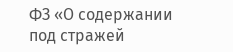ФЗ «О содержании под стражей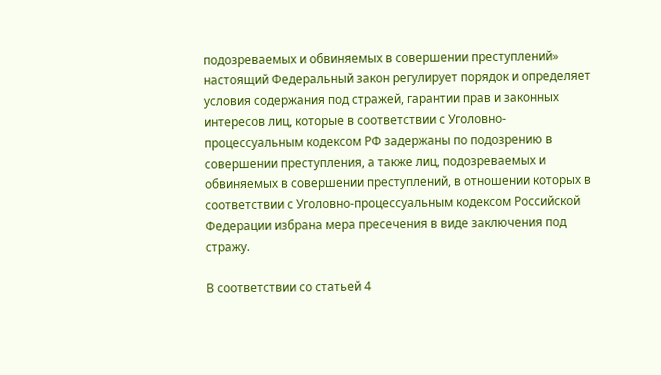подозреваемых и обвиняемых в совершении преступлений» настоящий Федеральный закон регулирует порядок и определяет условия содержания под стражей, гарантии прав и законных интересов лиц, которые в соответствии с Уголовно-процессуальным кодексом РФ задержаны по подозрению в совершении преступления, а также лиц, подозреваемых и обвиняемых в совершении преступлений, в отношении которых в соответствии с Уголовно-процессуальным кодексом Российской Федерации избрана мера пресечения в виде заключения под стражу.

В соответствии со статьей 4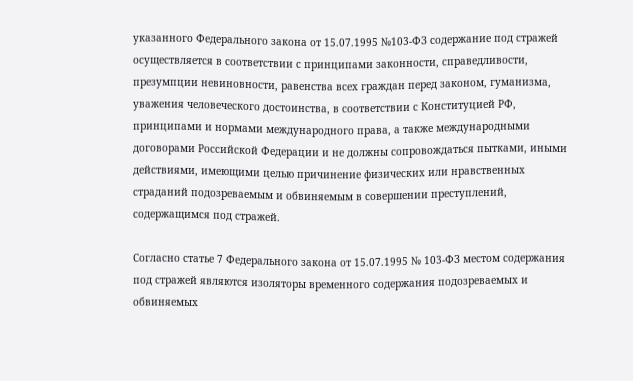указанного Федерального закона от 15.07.1995 №103-ФЗ содержание под стражей осуществляется в соответствии с принципами законности, справедливости, презумпции невиновности, равенства всех граждан перед законом, гуманизма, уважения человеческого достоинства, в соответствии с Конституцией РФ, принципами и нормами международного права, а также международными договорами Российской Федерации и не должны сопровождаться пытками, иными действиями, имеющими целью причинение физических или нравственных страданий подозреваемым и обвиняемым в совершении преступлений, содержащимся под стражей.

Согласно статье 7 Федерального закона от 15.07.1995 № 103-ФЗ местом содержания под стражей являются изоляторы временного содержания подозреваемых и обвиняемых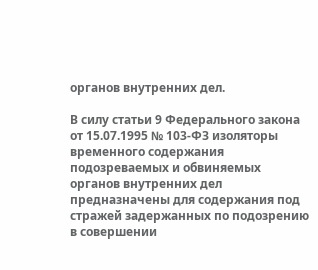органов внутренних дел.

В силу статьи 9 Федерального закона от 15.07.1995 № 103-ФЗ изоляторы временного содержания подозреваемых и обвиняемых органов внутренних дел предназначены для содержания под стражей задержанных по подозрению в совершении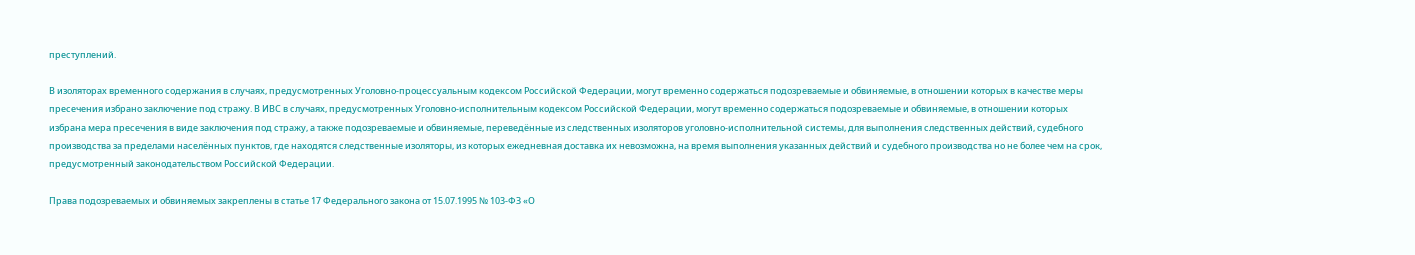преступлений.

В изоляторах временного содержания в случаях, предусмотренных Уголовно-процессуальным кодексом Российской Федерации, могут временно содержаться подозреваемые и обвиняемые, в отношении которых в качестве меры пресечения избрано заключение под стражу. В ИВС в случаях, предусмотренных Уголовно-исполнительным кодексом Российской Федерации, могут временно содержаться подозреваемые и обвиняемые, в отношении которых избрана мера пресечения в виде заключения под стражу, а также подозреваемые и обвиняемые, переведённые из следственных изоляторов уголовно-исполнительной системы, для выполнения следственных действий, судебного производства за пределами населённых пунктов, где находятся следственные изоляторы, из которых ежедневная доставка их невозможна, на время выполнения указанных действий и судебного производства но не более чем на срок, предусмотренный законодательством Российской Федерации.

Права подозреваемых и обвиняемых закреплены в статье 17 Федерального закона от 15.07.1995 № 103-ФЗ «О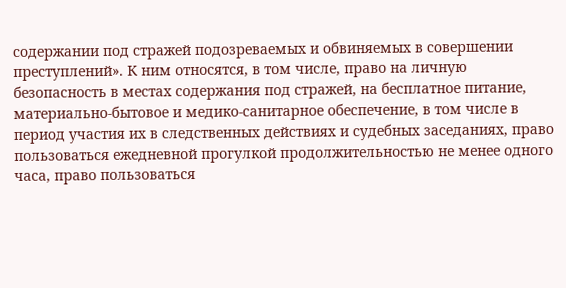содержании под стражей подозреваемых и обвиняемых в совершении преступлений». К ним относятся, в том числе, право на личную безопасность в местах содержания под стражей, на бесплатное питание, материально-бытовое и медико-санитарное обеспечение, в том числе в период участия их в следственных действиях и судебных заседаниях, право пользоваться ежедневной прогулкой продолжительностью не менее одного часа, право пользоваться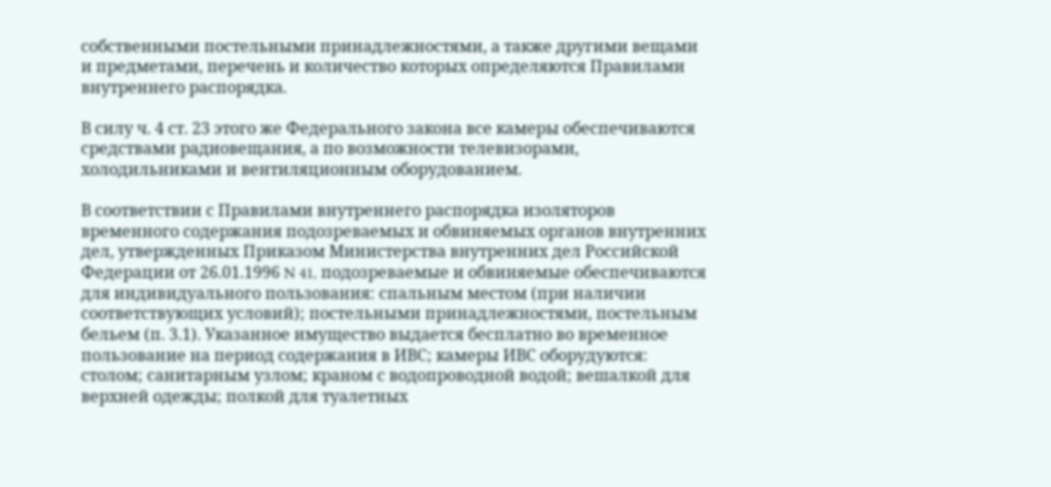собственными постельными принадлежностями, а также другими вещами и предметами, перечень и количество которых определяются Правилами внутреннего распорядка.

В силу ч. 4 ст. 23 этого же Федерального закона все камеры обеспечиваются средствами радиовещания, а по возможности телевизорами, холодильниками и вентиляционным оборудованием.

В соответствии с Правилами внутреннего распорядка изоляторов временного содержания подозреваемых и обвиняемых органов внутренних дел, утвержденных Приказом Министерства внутренних дел Российской Федерации от 26.01.1996 N 41, подозреваемые и обвиняемые обеспечиваются для индивидуального пользования: спальным местом (при наличии соответствующих условий); постельными принадлежностями, постельным бельем (п. 3.1). Указанное имущество выдается бесплатно во временное пользование на период содержания в ИВС; камеры ИВС оборудуются: столом; санитарным узлом; краном с водопроводной водой; вешалкой для верхней одежды; полкой для туалетных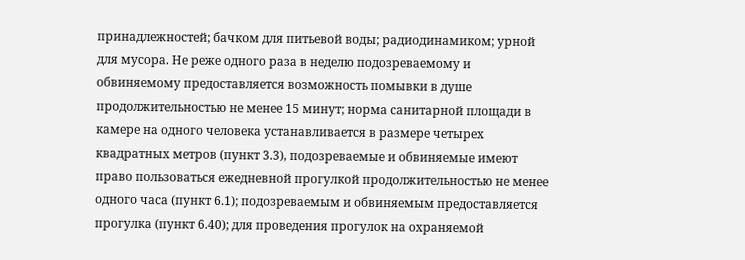принадлежностей; бачком для питьевой воды; радиодинамиком; урной для мусора. Не реже одного раза в неделю подозреваемому и обвиняемому предоставляется возможность помывки в душе продолжительностью не менее 15 минут; норма санитарной площади в камере на одного человека устанавливается в размере четырех квадратных метров (пункт 3.3), подозреваемые и обвиняемые имеют право пользоваться ежедневной прогулкой продолжительностью не менее одного часа (пункт 6.1); подозреваемым и обвиняемым предоставляется прогулка (пункт 6.40); для проведения прогулок на охраняемой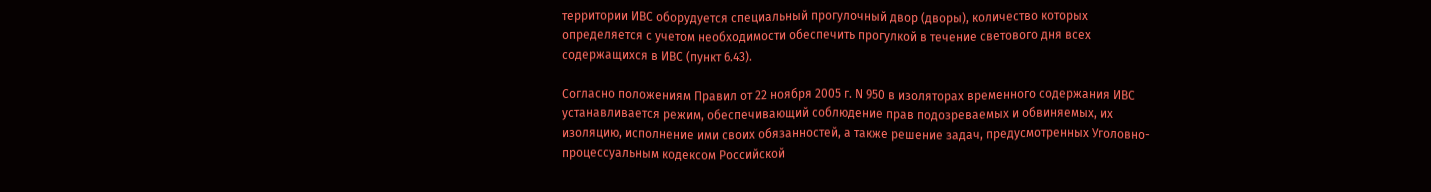территории ИВС оборудуется специальный прогулочный двор (дворы), количество которых определяется с учетом необходимости обеспечить прогулкой в течение светового дня всех содержащихся в ИВС (пункт 6.43).

Согласно положениям Правил от 22 ноября 2005 г. N 950 в изоляторах временного содержания ИBC устанавливается режим, обеспечивающий соблюдение прав подозреваемых и обвиняемых, их изоляцию, исполнение ими своих обязанностей, а также решение задач, предусмотренных Уголовно-процессуальным кодексом Российской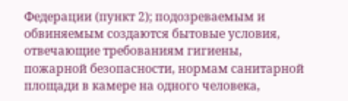Федерации (пункт 2); подозреваемым и обвиняемым создаются бытовые условия, отвечающие требованиям гигиены, пожарной безопасности, нормам санитарной площади в камере на одного человека,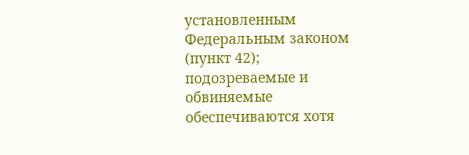установленным Федеральным законом (пункт 42); подозреваемые и обвиняемые обеспечиваются хотя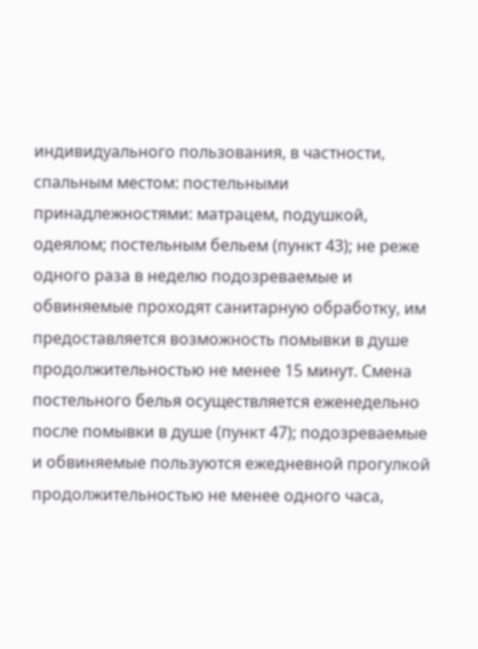индивидуального пользования, в частности, спальным местом: постельными принадлежностями: матрацем, подушкой, одеялом; постельным бельем (пункт 43); не реже одного раза в неделю подозреваемые и обвиняемые проходят санитарную обработку, им предоставляется возможность помывки в душе продолжительностью не менее 15 минут. Смена постельного белья осуществляется еженедельно после помывки в душе (пункт 47); подозреваемые и обвиняемые пользуются ежедневной прогулкой продолжительностью не менее одного часа,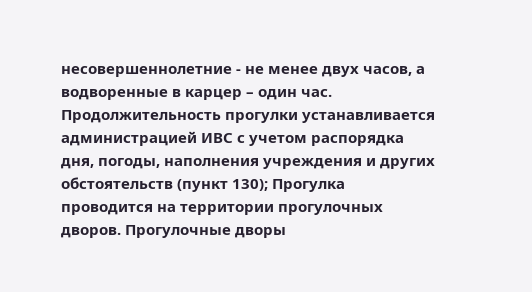несовершеннолетние - не менее двух часов, а водворенные в карцер – один час. Продолжительность прогулки устанавливается администрацией ИВС с учетом распорядка дня, погоды, наполнения учреждения и других обстоятельств (пункт 130); Прогулка проводится на территории прогулочных дворов. Прогулочные дворы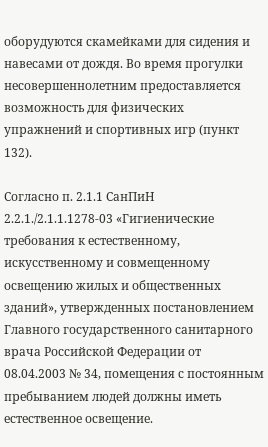оборудуются скамейками для сидения и навесами от дождя. Во время прогулки несовершеннолетним предоставляется возможность для физических упражнений и спортивных игр (пункт 132).

Согласно п. 2.1.1 СанПиН 2.2.1./2.1.1.1278-03 «Гигиенические требования к естественному, искусственному и совмещенному освещению жилых и общественных зданий», утвержденных постановлением Главного государственного санитарного врача Российской Федерации от 08.04.2003 № 34, помещения с постоянным пребыванием людей должны иметь естественное освещение.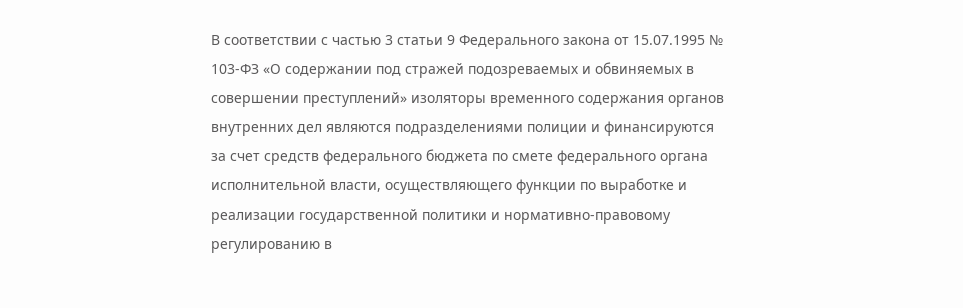В соответствии с частью 3 статьи 9 Федерального закона от 15.07.1995 № 103-ФЗ «О содержании под стражей подозреваемых и обвиняемых в совершении преступлений» изоляторы временного содержания органов внутренних дел являются подразделениями полиции и финансируются за счет средств федерального бюджета по смете федерального органа исполнительной власти, осуществляющего функции по выработке и реализации государственной политики и нормативно-правовому регулированию в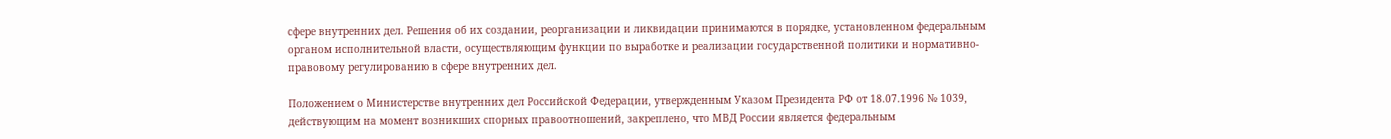сфере внутренних дел. Решения об их создании, реорганизации и ликвидации принимаются в порядке, установленном федеральным органом исполнительной власти, осуществляющим функции по выработке и реализации государственной политики и нормативно-правовому регулированию в сфере внутренних дел.

Положением о Министерстве внутренних дел Российской Федерации, утвержденным Указом Президента РФ от 18.07.1996 № 1039, действующим на момент возникших спорных правоотношений, закреплено, что МВД России является федеральным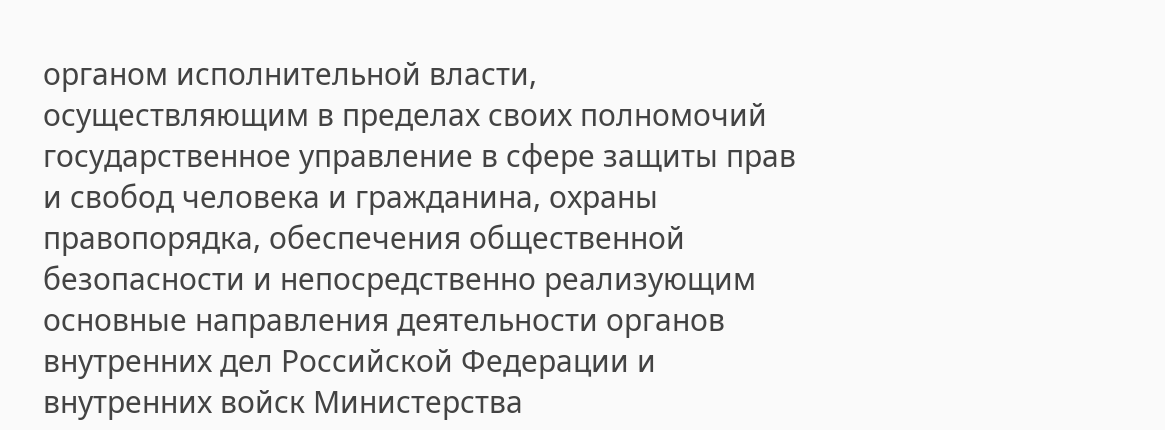органом исполнительной власти, осуществляющим в пределах своих полномочий государственное управление в сфере защиты прав и свобод человека и гражданина, охраны правопорядка, обеспечения общественной безопасности и непосредственно реализующим основные направления деятельности органов внутренних дел Российской Федерации и внутренних войск Министерства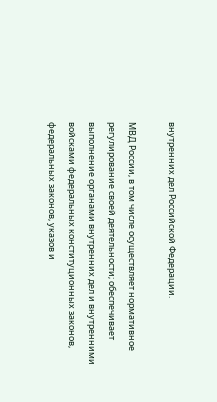внутренних дел Российской Федерации.

МВД России, в том числе осуществляет нормативное регулирование своей деятельности; обеспечивает выполнение органами внутренних дел и внутренними войсками федеральных конституционных законов, федеральных законов, указов и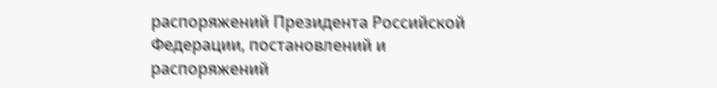распоряжений Президента Российской Федерации, постановлений и распоряжений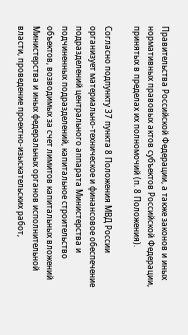Правительства Российской Федерации, а также законов и иных нормативных правовых актов субъектов Российской Федерации, принятых в пределах их полномочий (п. 8 Положения).

Согласно подпункту 37 пункта 8 Положения МВД России организует материально-техническое и финансовое обеспечение подразделений центрального аппарата Министерства и подчиненных подразделений, капитальное строительство объектов, возводимых за счет лимитов капитальных вложений Министерства и иных федеральных органов исполнительной власти, проведение проектно-изыскательских работ,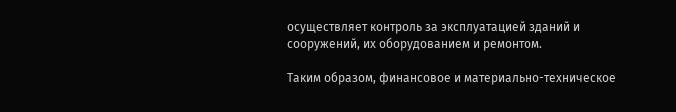осуществляет контроль за эксплуатацией зданий и сооружений, их оборудованием и ремонтом.

Таким образом, финансовое и материально-техническое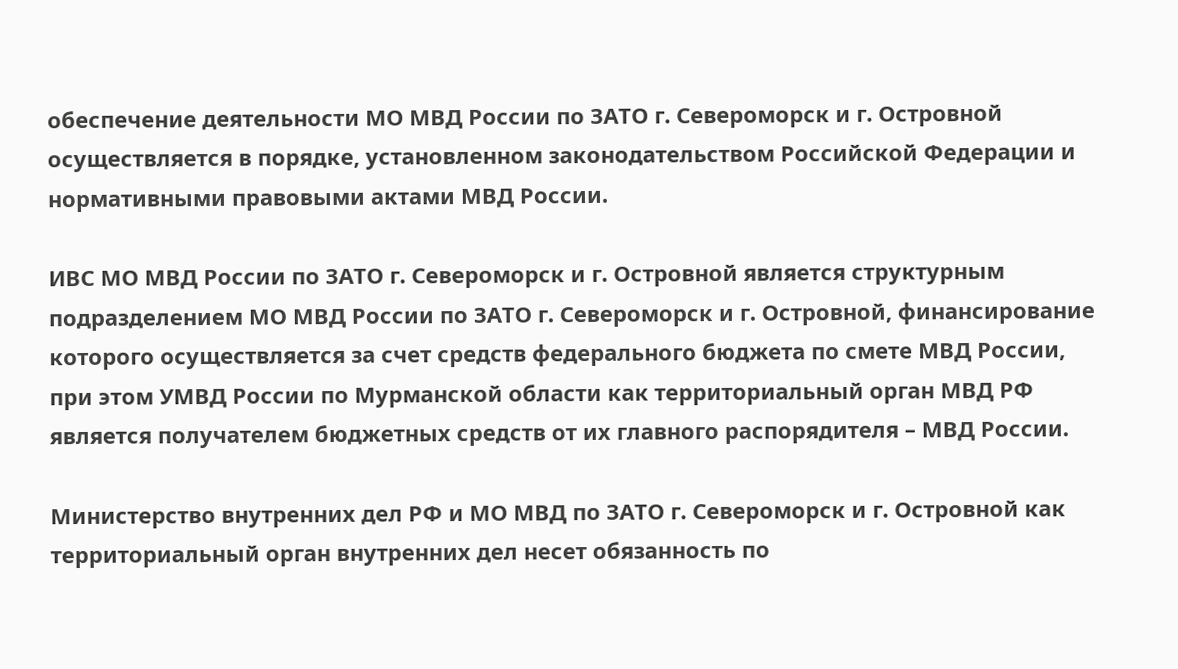обеспечение деятельности МО МВД России по ЗАТО г. Североморск и г. Островной осуществляется в порядке, установленном законодательством Российской Федерации и нормативными правовыми актами МВД России.

ИВС МО МВД России по ЗАТО г. Североморск и г. Островной является структурным подразделением МО МВД России по ЗАТО г. Североморск и г. Островной, финансирование которого осуществляется за счет средств федерального бюджета по смете МВД России, при этом УМВД России по Мурманской области как территориальный орган МВД РФ является получателем бюджетных средств от их главного распорядителя – МВД России.

Министерство внутренних дел РФ и МО МВД по ЗАТО г. Североморск и г. Островной как территориальный орган внутренних дел несет обязанность по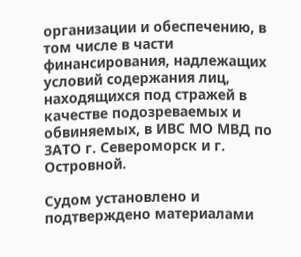организации и обеспечению, в том числе в части финансирования, надлежащих условий содержания лиц, находящихся под стражей в качестве подозреваемых и обвиняемых, в ИВС МО МВД по ЗАТО г. Североморск и г. Островной.

Судом установлено и подтверждено материалами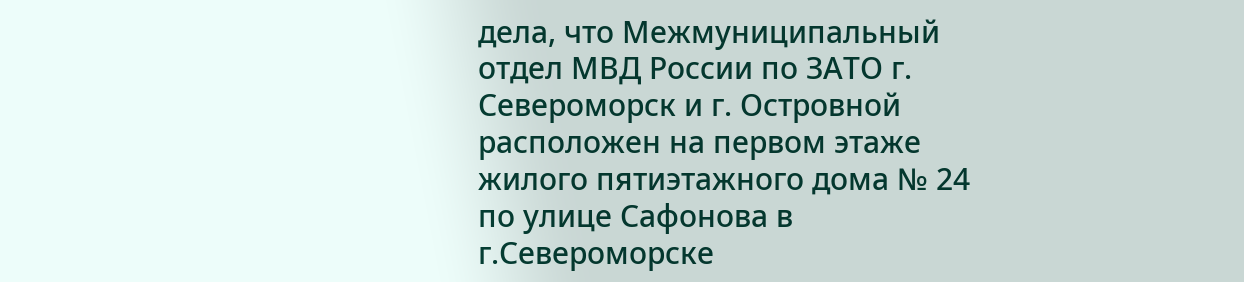дела, что Межмуниципальный отдел МВД России по ЗАТО г. Североморск и г. Островной расположен на первом этаже жилого пятиэтажного дома № 24 по улице Сафонова в г.Североморске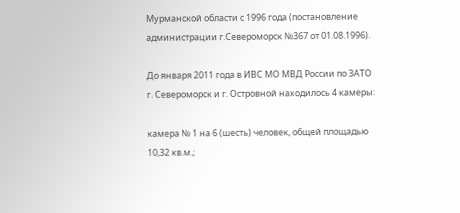Мурманской области с 1996 года (постановление администрации г.Североморск №367 от 01.08.1996).

До января 2011 года в ИВС МО МВД России по ЗАТО г. Североморск и г. Островной находилось 4 камеры:

камера № 1 на 6 (шесть) человек, общей площадью 10,32 кв.м.;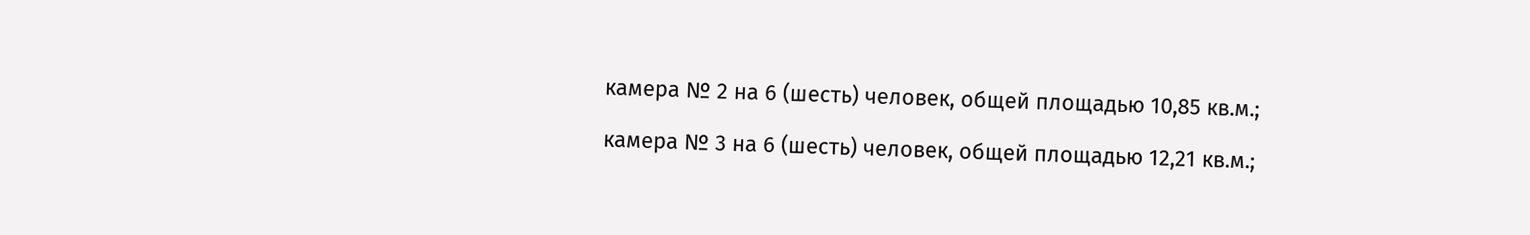камера № 2 на 6 (шесть) человек, общей площадью 10,85 кв.м.;

камера № 3 на 6 (шесть) человек, общей площадью 12,21 кв.м.;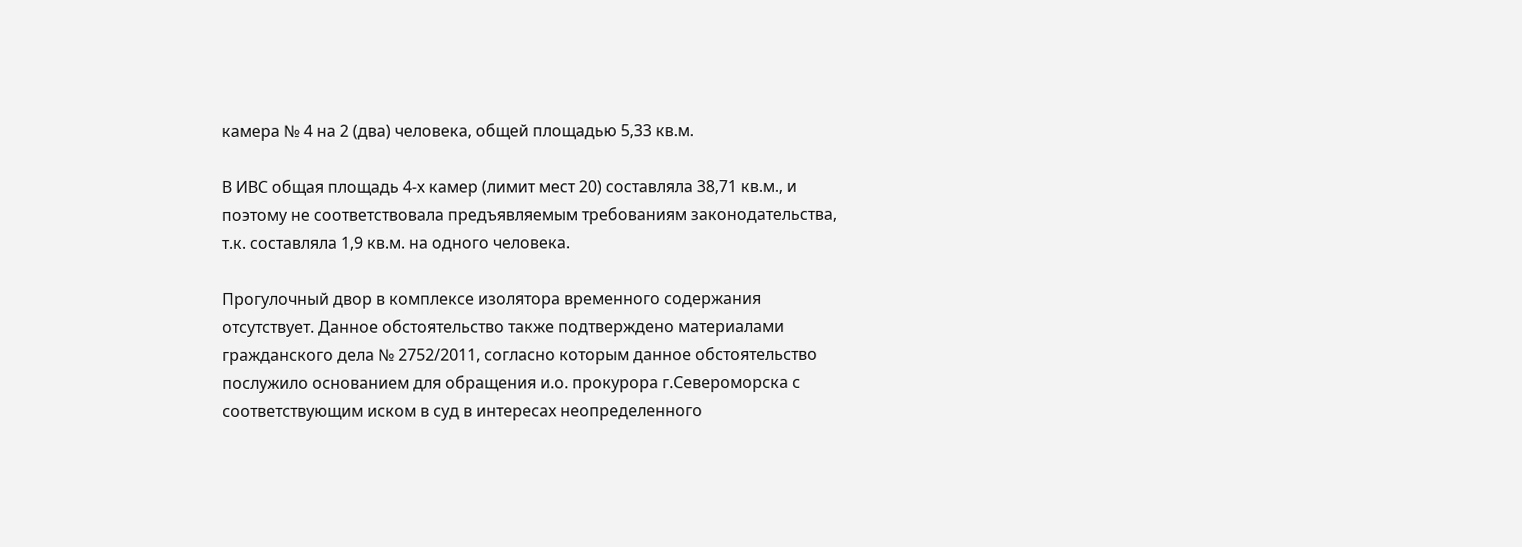камера № 4 на 2 (два) человека, общей площадью 5,33 кв.м.

В ИВС общая площадь 4-х камер (лимит мест 20) составляла 38,71 кв.м., и поэтому не соответствовала предъявляемым требованиям законодательства, т.к. составляла 1,9 кв.м. на одного человека.

Прогулочный двор в комплексе изолятора временного содержания отсутствует. Данное обстоятельство также подтверждено материалами гражданского дела № 2752/2011, согласно которым данное обстоятельство послужило основанием для обращения и.о. прокурора г.Североморска с соответствующим иском в суд в интересах неопределенного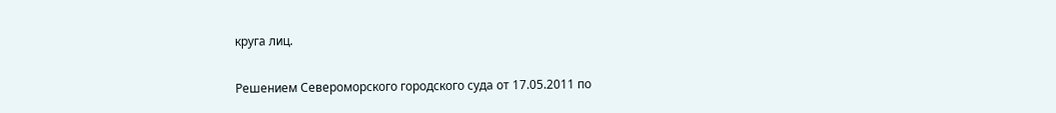круга лиц.

Решением Североморского городского суда от 17.05.2011 по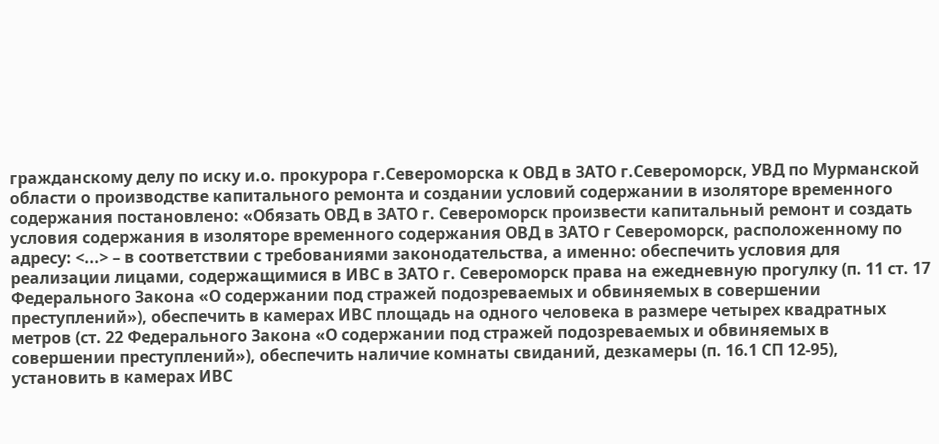гражданскому делу по иску и.о. прокурора г.Североморска к ОВД в ЗАТО г.Североморск, УВД по Мурманской области о производстве капитального ремонта и создании условий содержании в изоляторе временного содержания постановлено: «Обязать ОВД в ЗАТО г. Североморск произвести капитальный ремонт и создать условия содержания в изоляторе временного содержания ОВД в ЗАТО г Североморск, расположенному по адресу: <...> – в соответствии с требованиями законодательства, а именно: обеспечить условия для реализации лицами, содержащимися в ИВС в ЗАТО г. Североморск права на ежедневную прогулку (п. 11 ст. 17 Федерального Закона «О содержании под стражей подозреваемых и обвиняемых в совершении преступлений»), обеспечить в камерах ИВС площадь на одного человека в размере четырех квадратных метров (ст. 22 Федерального Закона «О содержании под стражей подозреваемых и обвиняемых в совершении преступлений»), обеспечить наличие комнаты свиданий, дезкамеры (п. 16.1 СП 12-95), установить в камерах ИВС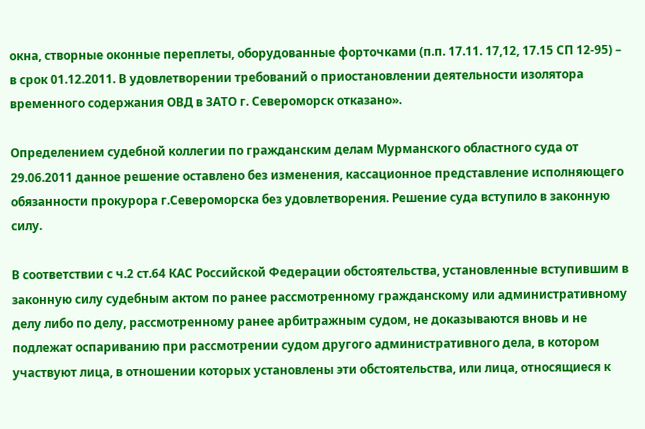окна, створные оконные переплеты, оборудованные форточками (п.п. 17.11. 17,12, 17.15 СП 12-95) – в срок 01.12.2011. В удовлетворении требований о приостановлении деятельности изолятора временного содержания ОВД в ЗАТО г. Североморск отказано».

Определением судебной коллегии по гражданским делам Мурманского областного суда от 29.06.2011 данное решение оставлено без изменения, кассационное представление исполняющего обязанности прокурора г.Североморска без удовлетворения. Решение суда вступило в законную силу.

В соответствии с ч.2 ст.64 КАС Российской Федерации обстоятельства, установленные вступившим в законную силу судебным актом по ранее рассмотренному гражданскому или административному делу либо по делу, рассмотренному ранее арбитражным судом, не доказываются вновь и не подлежат оспариванию при рассмотрении судом другого административного дела, в котором участвуют лица, в отношении которых установлены эти обстоятельства, или лица, относящиеся к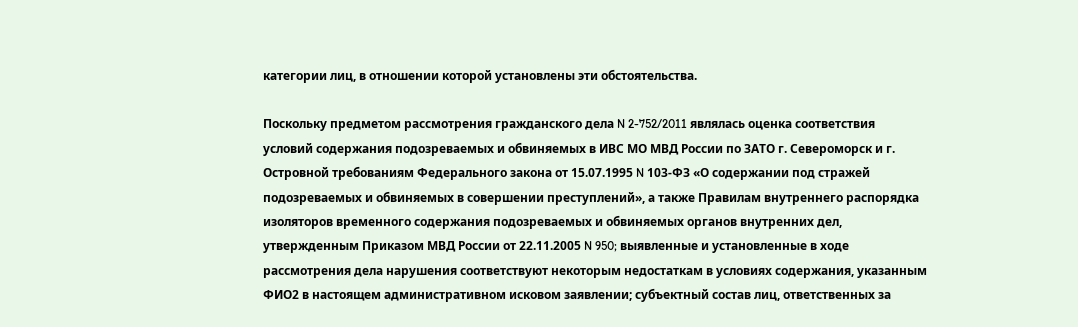категории лиц, в отношении которой установлены эти обстоятельства.

Поскольку предметом рассмотрения гражданского дела N 2-752/2011 являлась оценка соответствия условий содержания подозреваемых и обвиняемых в ИВС МО МВД России по ЗАТО г. Североморск и г. Островной требованиям Федерального закона от 15.07.1995 N 103-ФЗ «О содержании под стражей подозреваемых и обвиняемых в совершении преступлений», а также Правилам внутреннего распорядка изоляторов временного содержания подозреваемых и обвиняемых органов внутренних дел, утвержденным Приказом МВД России от 22.11.2005 N 950; выявленные и установленные в ходе рассмотрения дела нарушения соответствуют некоторым недостаткам в условиях содержания, указанным ФИО2 в настоящем административном исковом заявлении; субъектный состав лиц, ответственных за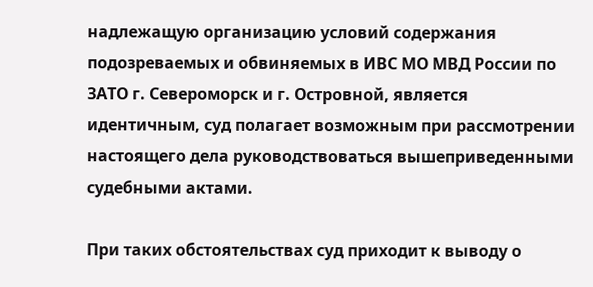надлежащую организацию условий содержания подозреваемых и обвиняемых в ИВС МО МВД России по ЗАТО г. Североморск и г. Островной, является идентичным, суд полагает возможным при рассмотрении настоящего дела руководствоваться вышеприведенными судебными актами.

При таких обстоятельствах суд приходит к выводу о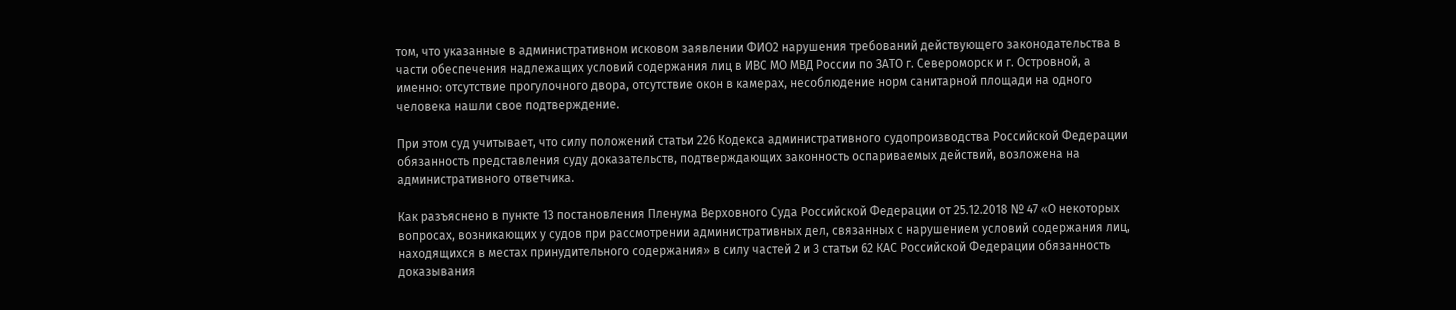том, что указанные в административном исковом заявлении ФИО2 нарушения требований действующего законодательства в части обеспечения надлежащих условий содержания лиц в ИВС МО МВД России по ЗАТО г. Североморск и г. Островной, а именно: отсутствие прогулочного двора, отсутствие окон в камерах, несоблюдение норм санитарной площади на одного человека нашли свое подтверждение.

При этом суд учитывает, что силу положений статьи 226 Кодекса административного судопроизводства Российской Федерации обязанность представления суду доказательств, подтверждающих законность оспариваемых действий, возложена на административного ответчика.

Как разъяснено в пункте 13 постановления Пленума Верховного Суда Российской Федерации от 25.12.2018 № 47 «О некоторых вопросах, возникающих у судов при рассмотрении административных дел, связанных с нарушением условий содержания лиц, находящихся в местах принудительного содержания» в силу частей 2 и 3 статьи 62 КАС Российской Федерации обязанность доказывания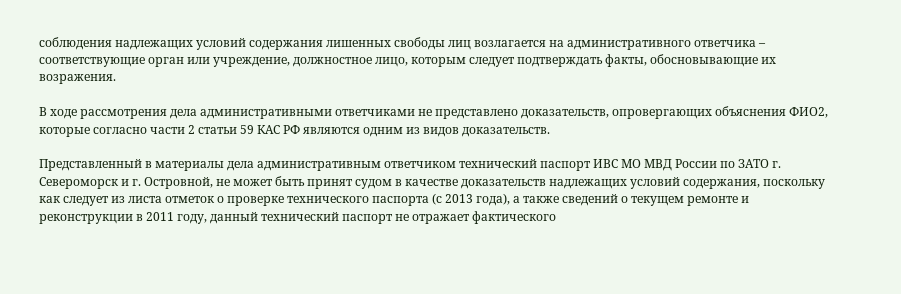соблюдения надлежащих условий содержания лишенных свободы лиц возлагается на административного ответчика – соответствующие орган или учреждение, должностное лицо, которым следует подтверждать факты, обосновывающие их возражения.

В ходе рассмотрения дела административными ответчиками не представлено доказательств, опровергающих объяснения ФИО2, которые согласно части 2 статьи 59 КАС РФ являются одним из видов доказательств.

Представленный в материалы дела административным ответчиком технический паспорт ИВС МО МВД России по ЗАТО г. Североморск и г. Островной, не может быть принят судом в качестве доказательств надлежащих условий содержания, поскольку как следует из листа отметок о проверке технического паспорта (с 2013 года), а также сведений о текущем ремонте и реконструкции в 2011 году, данный технический паспорт не отражает фактического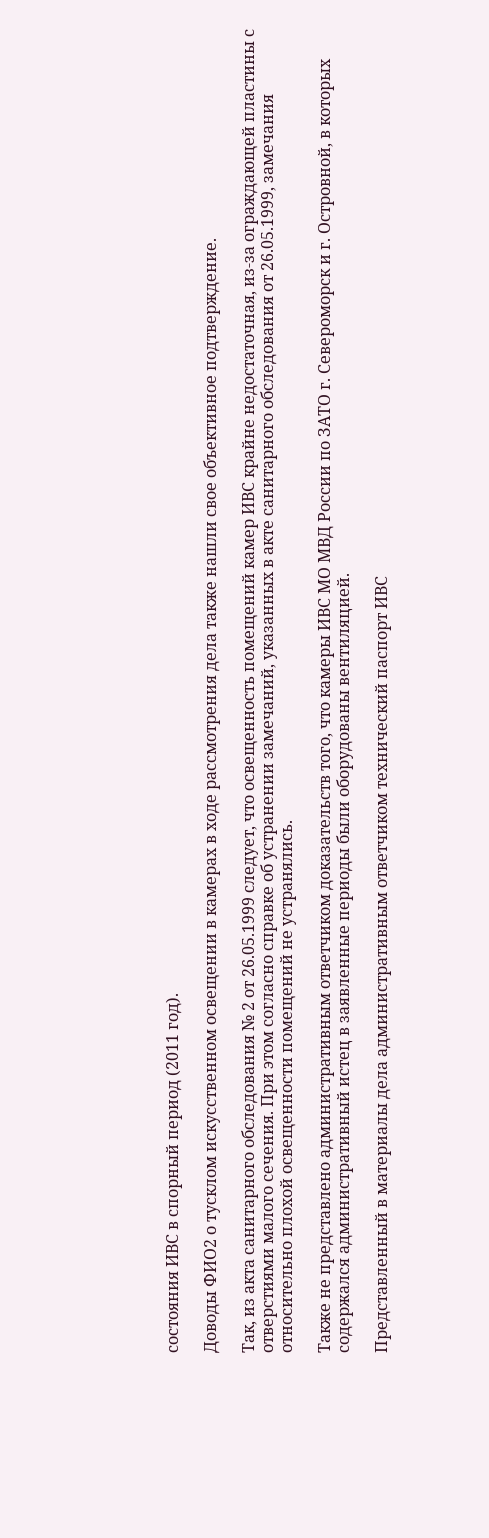состояния ИВС в спорный период (2011 год).

Доводы ФИО2 о тусклом искусственном освещении в камерах в ходе рассмотрения дела также нашли свое объективное подтверждение.

Так, из акта санитарного обследования № 2 от 26.05.1999 следует, что освещенность помещений камер ИВС крайне недостаточная, из-за ограждающей пластины с отверстиями малого сечения. При этом согласно справке об устранении замечаний, указанных в акте санитарного обследования от 26.05.1999, замечания относительно плохой освещенности помещений не устранялись.

Также не представлено административным ответчиком доказательств того, что камеры ИВС МО МВД России по ЗАТО г. Североморск и г. Островной, в которых содержался административный истец в заявленные периоды были оборудованы вентиляцией.

Представленный в материалы дела административным ответчиком технический паспорт ИВС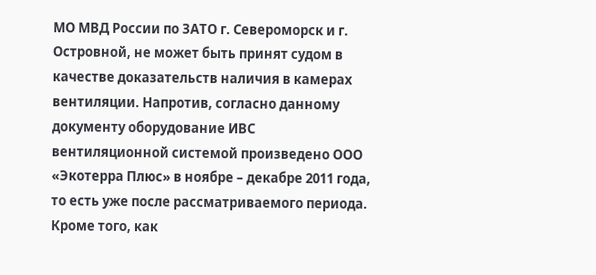МО МВД России по ЗАТО г. Североморск и г. Островной, не может быть принят судом в качестве доказательств наличия в камерах вентиляции. Напротив, согласно данному документу оборудование ИВС вентиляционной системой произведено ООО «Экотерра Плюс» в ноябре – декабре 2011 года, то есть уже после рассматриваемого периода. Кроме того, как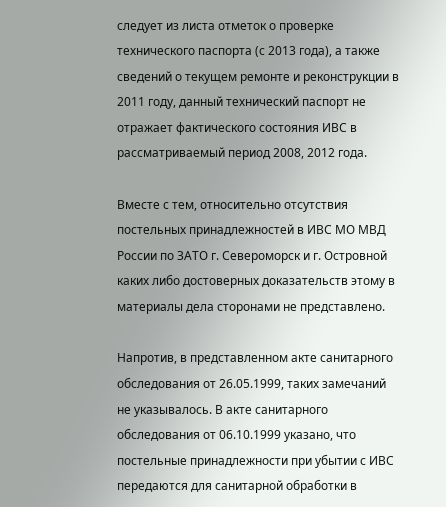следует из листа отметок о проверке технического паспорта (с 2013 года), а также сведений о текущем ремонте и реконструкции в 2011 году, данный технический паспорт не отражает фактического состояния ИВС в рассматриваемый период 2008, 2012 года.

Вместе с тем, относительно отсутствия постельных принадлежностей в ИВС МО МВД России по ЗАТО г. Североморск и г. Островной каких либо достоверных доказательств этому в материалы дела сторонами не представлено.

Напротив, в представленном акте санитарного обследования от 26.05.1999, таких замечаний не указывалось. В акте санитарного обследования от 06.10.1999 указано, что постельные принадлежности при убытии с ИВС передаются для санитарной обработки в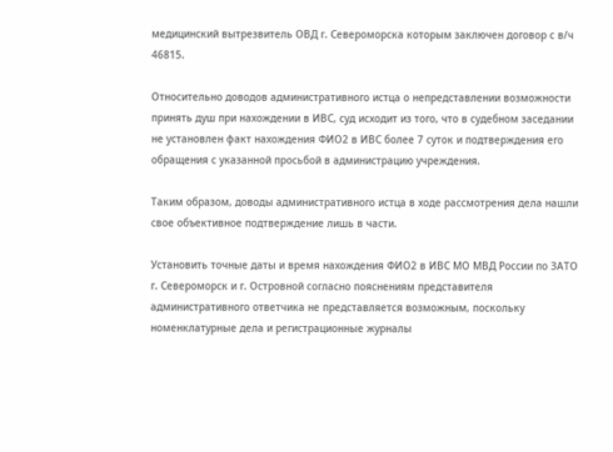медицинский вытрезвитель ОВД г. Североморска которым заключен договор с в/ч 46815.

Относительно доводов административного истца о непредставлении возможности принять душ при нахождении в ИВС, суд исходит из того, что в судебном заседании не установлен факт нахождения ФИО2 в ИВС более 7 суток и подтверждения его обращения с указанной просьбой в администрацию учреждения.

Таким образом, доводы административного истца в ходе рассмотрения дела нашли свое объективное подтверждение лишь в части.

Установить точные даты и время нахождения ФИО2 в ИВС МО МВД России по ЗАТО г. Североморск и г. Островной согласно пояснениям представителя административного ответчика не представляется возможным, поскольку номенклатурные дела и регистрационные журналы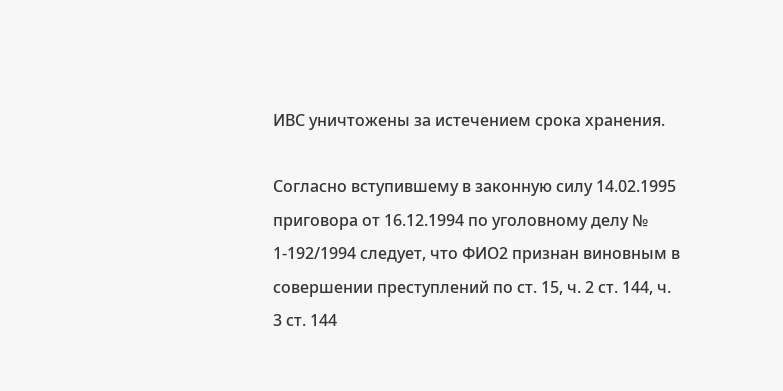ИВС уничтожены за истечением срока хранения.

Согласно вступившему в законную силу 14.02.1995 приговора от 16.12.1994 по уголовному делу № 1-192/1994 следует, что ФИО2 признан виновным в совершении преступлений по ст. 15, ч. 2 ст. 144, ч. 3 ст. 144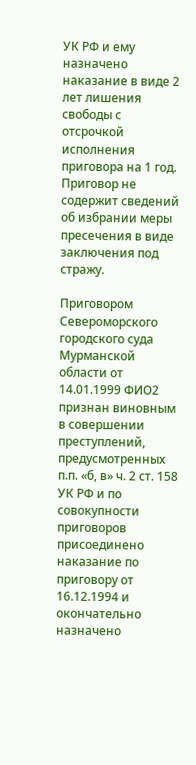УК РФ и ему назначено наказание в виде 2 лет лишения свободы с отсрочкой исполнения приговора на 1 год. Приговор не содержит сведений об избрании меры пресечения в виде заключения под стражу.

Приговором Североморского городского суда Мурманской области от 14.01.1999 ФИО2 признан виновным в совершении преступлений, предусмотренных п.п. «б, в» ч. 2 ст. 158 УК РФ и по совокупности приговоров присоединено наказание по приговору от 16.12.1994 и окончательно назначено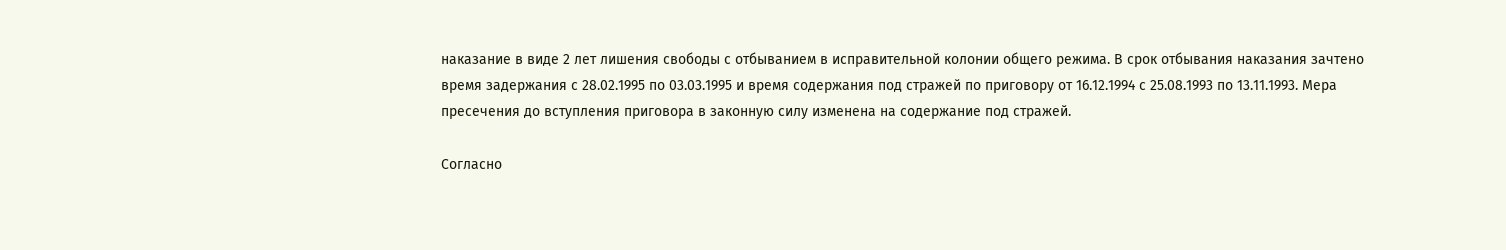наказание в виде 2 лет лишения свободы с отбыванием в исправительной колонии общего режима. В срок отбывания наказания зачтено время задержания с 28.02.1995 по 03.03.1995 и время содержания под стражей по приговору от 16.12.1994 с 25.08.1993 по 13.11.1993. Мера пресечения до вступления приговора в законную силу изменена на содержание под стражей.

Согласно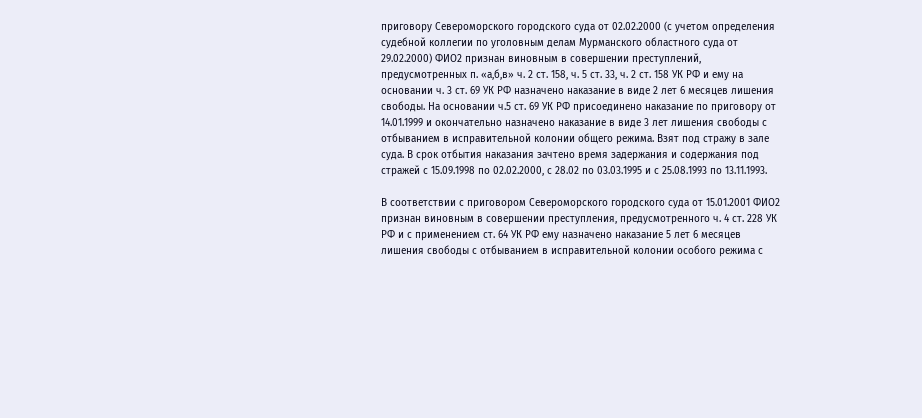приговору Североморского городского суда от 02.02.2000 (с учетом определения судебной коллегии по уголовным делам Мурманского областного суда от 29.02.2000) ФИО2 признан виновным в совершении преступлений, предусмотренных п. «а,б,в» ч. 2 ст. 158, ч. 5 ст. 33, ч. 2 ст. 158 УК РФ и ему на основании ч. 3 ст. 69 УК РФ назначено наказание в виде 2 лет 6 месяцев лишения свободы. На основании ч.5 ст. 69 УК РФ присоединено наказание по приговору от 14.01.1999 и окончательно назначено наказание в виде 3 лет лишения свободы с отбыванием в исправительной колонии общего режима. Взят под стражу в зале суда. В срок отбытия наказания зачтено время задержания и содержания под стражей с 15.09.1998 по 02.02.2000, с 28.02 по 03.03.1995 и с 25.08.1993 по 13.11.1993.

В соответствии с приговором Североморского городского суда от 15.01.2001 ФИО2 признан виновным в совершении преступления, предусмотренного ч. 4 ст. 228 УК РФ и с применением ст. 64 УК РФ ему назначено наказание 5 лет 6 месяцев лишения свободы с отбыванием в исправительной колонии особого режима с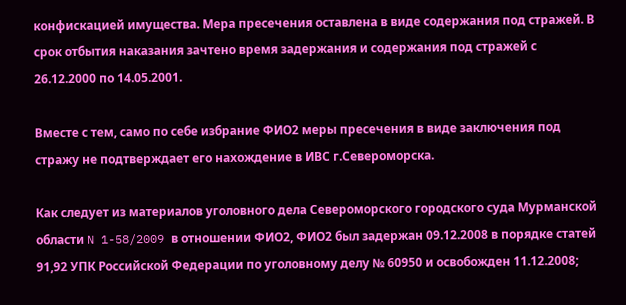конфискацией имущества. Мера пресечения оставлена в виде содержания под стражей. В срок отбытия наказания зачтено время задержания и содержания под стражей с 26.12.2000 по 14.05.2001.

Вместе с тем, само по себе избрание ФИО2 меры пресечения в виде заключения под стражу не подтверждает его нахождение в ИВС г.Североморска.

Как следует из материалов уголовного дела Североморского городского суда Мурманской области N 1-58/2009 в отношении ФИО2, ФИО2 был задержан 09.12.2008 в порядке статей 91,92 УПК Российской Федерации по уголовному делу № 60950 и освобожден 11.12.2008;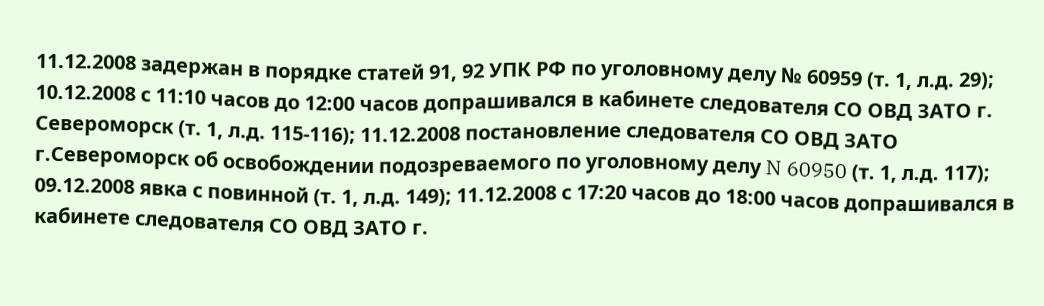11.12.2008 задержан в порядке статей 91, 92 УПК РФ по уголовному делу № 60959 (т. 1, л.д. 29); 10.12.2008 с 11:10 часов до 12:00 часов допрашивался в кабинете следователя СО ОВД ЗАТО г. Североморск (т. 1, л.д. 115-116); 11.12.2008 постановление следователя СО ОВД ЗАТО г.Североморск об освобождении подозреваемого по уголовному делу N 60950 (т. 1, л.д. 117); 09.12.2008 явка с повинной (т. 1, л.д. 149); 11.12.2008 с 17:20 часов до 18:00 часов допрашивался в кабинете следователя СО ОВД ЗАТО г.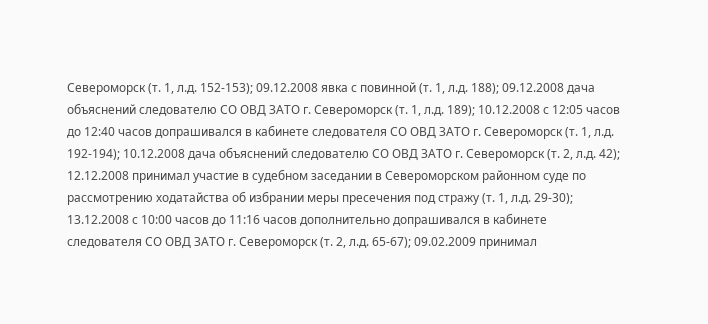Североморск (т. 1, л.д. 152-153); 09.12.2008 явка с повинной (т. 1, л.д. 188); 09.12.2008 дача объяснений следователю СО ОВД ЗАТО г. Североморск (т. 1, л.д. 189); 10.12.2008 с 12:05 часов до 12:40 часов допрашивался в кабинете следователя СО ОВД ЗАТО г. Североморск (т. 1, л.д. 192-194); 10.12.2008 дача объяснений следователю СО ОВД ЗАТО г. Североморск (т. 2, л.д. 42); 12.12.2008 принимал участие в судебном заседании в Североморском районном суде по рассмотрению ходатайства об избрании меры пресечения под стражу (т. 1, л.д. 29-30); 13.12.2008 с 10:00 часов до 11:16 часов дополнительно допрашивался в кабинете следователя СО ОВД ЗАТО г. Североморск (т. 2, л.д. 65-67); 09.02.2009 принимал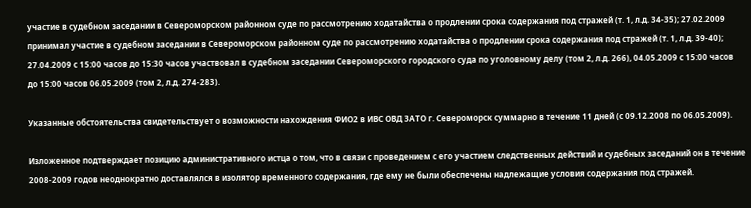участие в судебном заседании в Североморском районном суде по рассмотрению ходатайства о продлении срока содержания под стражей (т. 1, л.д. 34-35); 27.02.2009 принимал участие в судебном заседании в Североморском районном суде по рассмотрению ходатайства о продлении срока содержания под стражей (т. 1, л.д. 39-40); 27.04.2009 с 15:00 часов до 15:30 часов участвовал в судебном заседании Североморского городского суда по уголовному делу (том 2, л.д. 266), 04.05.2009 с 15:00 часов до 15:00 часов 06.05.2009 (том 2, л.д. 274-283).

Указанные обстоятельства свидетельствует о возможности нахождения ФИО2 в ИВС ОВД ЗАТО г. Североморск суммарно в течение 11 дней (с 09.12.2008 по 06.05.2009).

Изложенное подтверждает позицию административного истца о том, что в связи с проведением с его участием следственных действий и судебных заседаний он в течение 2008-2009 годов неоднократно доставлялся в изолятор временного содержания, где ему не были обеспечены надлежащие условия содержания под стражей.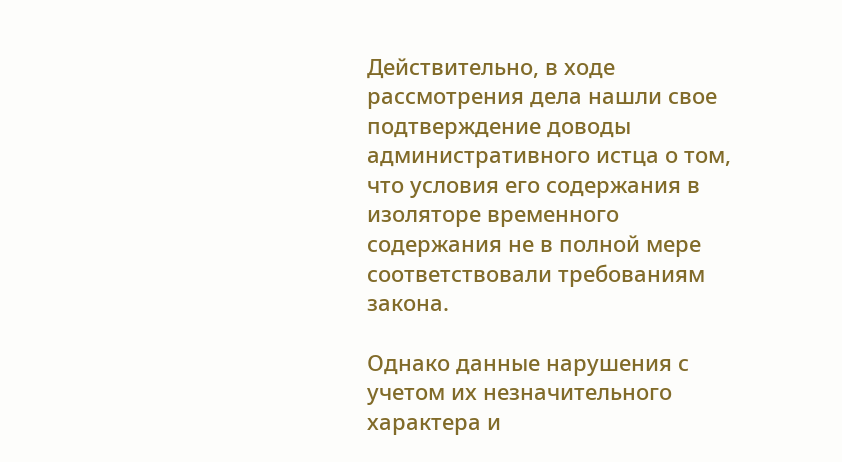Действительно, в ходе рассмотрения дела нашли свое подтверждение доводы административного истца о том, что условия его содержания в изоляторе временного содержания не в полной мере соответствовали требованиям закона.

Однако данные нарушения с учетом их незначительного характера и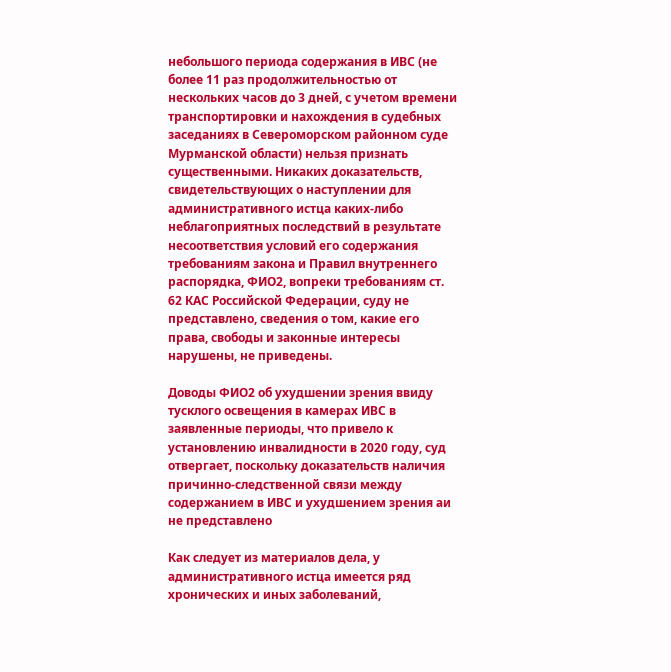небольшого периода содержания в ИВС (не более 11 раз продолжительностью от нескольких часов до 3 дней, с учетом времени транспортировки и нахождения в судебных заседаниях в Североморском районном суде Мурманской области) нельзя признать существенными. Никаких доказательств, свидетельствующих о наступлении для административного истца каких-либо неблагоприятных последствий в результате несоответствия условий его содержания требованиям закона и Правил внутреннего распорядка, ФИО2, вопреки требованиям ст. 62 КАС Российской Федерации, суду не представлено, сведения о том, какие его права, свободы и законные интересы нарушены, не приведены.

Доводы ФИО2 об ухудшении зрения ввиду тусклого освещения в камерах ИВС в заявленные периоды, что привело к установлению инвалидности в 2020 году, суд отвергает, поскольку доказательств наличия причинно-следственной связи между содержанием в ИВС и ухудшением зрения аи не представлено

Как следует из материалов дела, у административного истца имеется ряд хронических и иных заболеваний,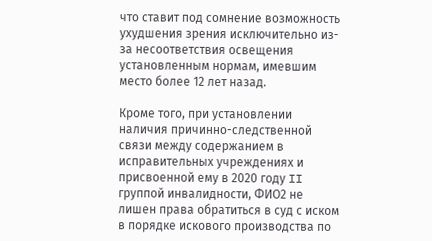что ставит под сомнение возможность ухудшения зрения исключительно из-за несоответствия освещения установленным нормам, имевшим место более 12 лет назад.

Кроме того, при установлении наличия причинно-следственной связи между содержанием в исправительных учреждениях и присвоенной ему в 2020 году II группой инвалидности, ФИО2 не лишен права обратиться в суд с иском в порядке искового производства по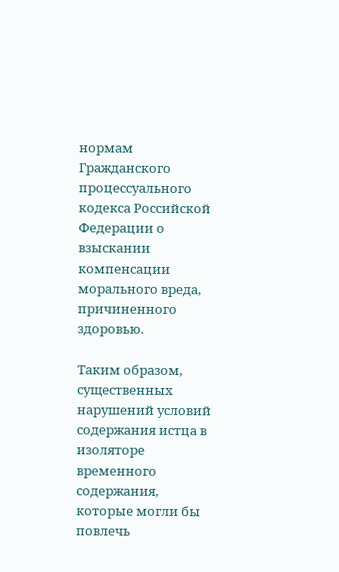нормам Гражданского процессуального кодекса Российской Федерации о взыскании компенсации морального вреда, причиненного здоровью.

Таким образом, существенных нарушений условий содержания истца в изоляторе временного содержания, которые могли бы повлечь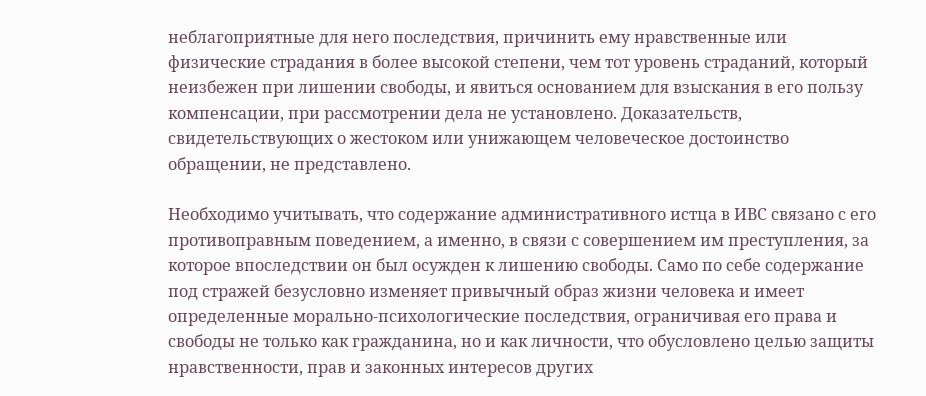неблагоприятные для него последствия, причинить ему нравственные или физические страдания в более высокой степени, чем тот уровень страданий, который неизбежен при лишении свободы, и явиться основанием для взыскания в его пользу компенсации, при рассмотрении дела не установлено. Доказательств, свидетельствующих о жестоком или унижающем человеческое достоинство обращении, не представлено.

Необходимо учитывать, что содержание административного истца в ИВС связано с его противоправным поведением, а именно, в связи с совершением им преступления, за которое впоследствии он был осужден к лишению свободы. Само по себе содержание под стражей безусловно изменяет привычный образ жизни человека и имеет определенные морально-психологические последствия, ограничивая его права и свободы не только как гражданина, но и как личности, что обусловлено целью защиты нравственности, прав и законных интересов других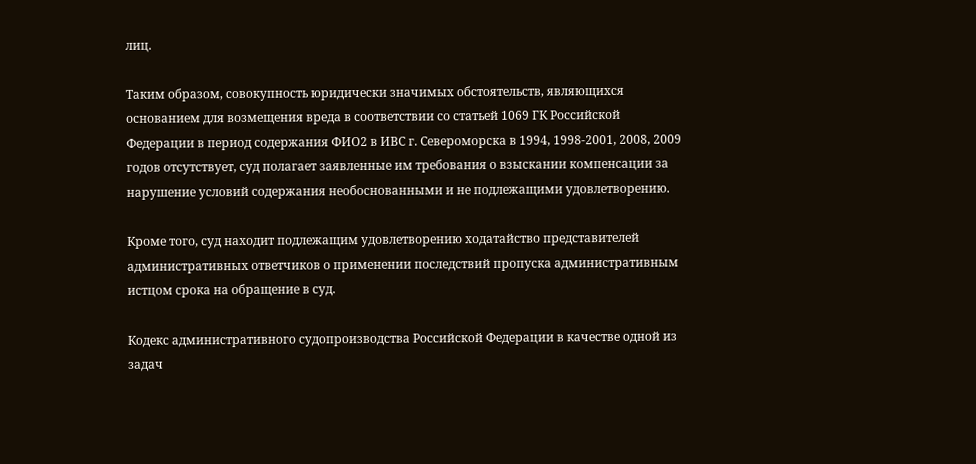лиц.

Таким образом, совокупность юридически значимых обстоятельств, являющихся основанием для возмещения вреда в соответствии со статьей 1069 ГК Российской Федерации в период содержания ФИО2 в ИВС г. Североморска в 1994, 1998-2001, 2008, 2009 годов отсутствует, суд полагает заявленные им требования о взыскании компенсации за нарушение условий содержания необоснованными и не подлежащими удовлетворению.

Кроме того, суд находит подлежащим удовлетворению ходатайство представителей административных ответчиков о применении последствий пропуска административным истцом срока на обращение в суд.

Кодекс административного судопроизводства Российской Федерации в качестве одной из задач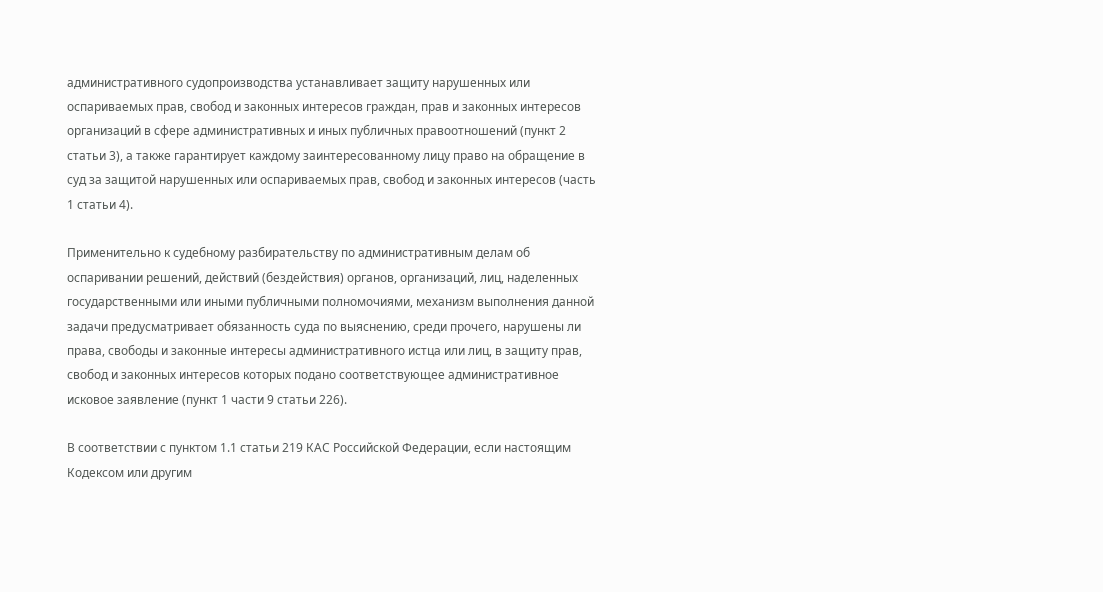административного судопроизводства устанавливает защиту нарушенных или оспариваемых прав, свобод и законных интересов граждан, прав и законных интересов организаций в сфере административных и иных публичных правоотношений (пункт 2 статьи 3), а также гарантирует каждому заинтересованному лицу право на обращение в суд за защитой нарушенных или оспариваемых прав, свобод и законных интересов (часть 1 статьи 4).

Применительно к судебному разбирательству по административным делам об оспаривании решений, действий (бездействия) органов, организаций, лиц, наделенных государственными или иными публичными полномочиями, механизм выполнения данной задачи предусматривает обязанность суда по выяснению, среди прочего, нарушены ли права, свободы и законные интересы административного истца или лиц, в защиту прав, свобод и законных интересов которых подано соответствующее административное исковое заявление (пункт 1 части 9 статьи 226).

В соответствии с пунктом 1.1 статьи 219 КАС Российской Федерации, если настоящим Кодексом или другим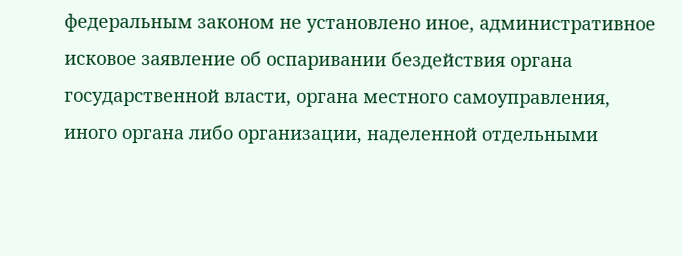федеральным законом не установлено иное, административное исковое заявление об оспаривании бездействия органа государственной власти, органа местного самоуправления, иного органа либо организации, наделенной отдельными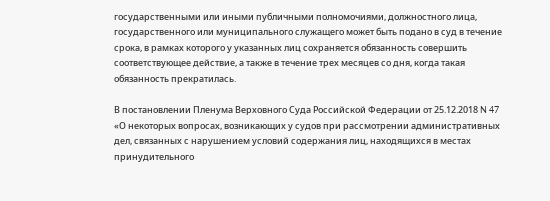государственными или иными публичными полномочиями, должностного лица, государственного или муниципального служащего может быть подано в суд в течение срока, в рамках которого у указанных лиц сохраняется обязанность совершить соответствующее действие, а также в течение трех месяцев со дня, когда такая обязанность прекратилась.

В постановлении Пленума Верховного Суда Российской Федерации от 25.12.2018 N 47 «О некоторых вопросах, возникающих у судов при рассмотрении административных дел, связанных с нарушением условий содержания лиц, находящихся в местах принудительного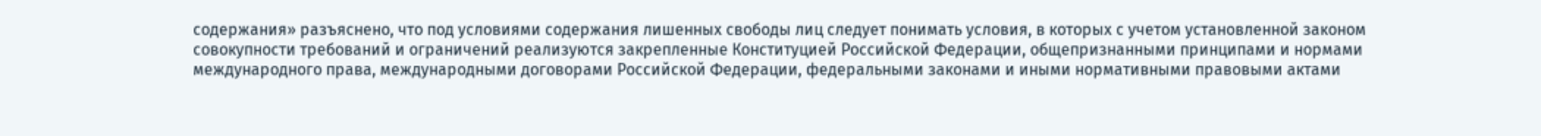содержания» разъяснено, что под условиями содержания лишенных свободы лиц следует понимать условия, в которых с учетом установленной законом совокупности требований и ограничений реализуются закрепленные Конституцией Российской Федерации, общепризнанными принципами и нормами международного права, международными договорами Российской Федерации, федеральными законами и иными нормативными правовыми актами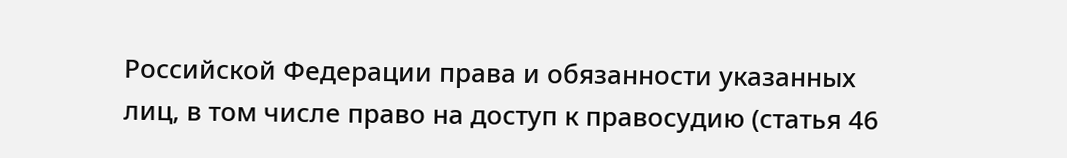Российской Федерации права и обязанности указанных лиц, в том числе право на доступ к правосудию (статья 46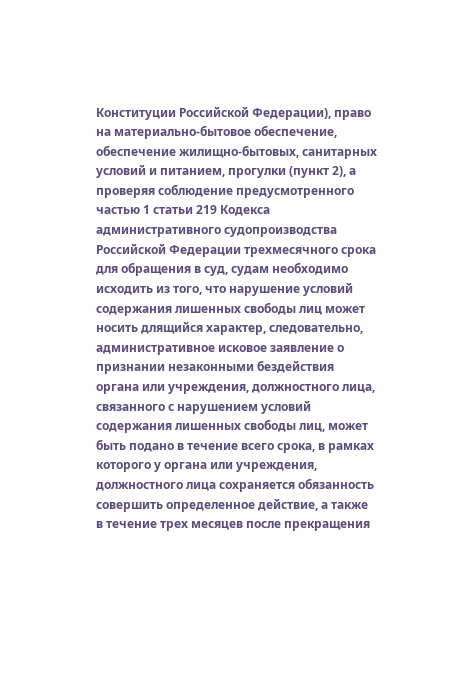Конституции Российской Федерации), право на материально-бытовое обеспечение, обеспечение жилищно-бытовых, санитарных условий и питанием, прогулки (пункт 2), а проверяя соблюдение предусмотренного частью 1 статьи 219 Кодекса административного судопроизводства Российской Федерации трехмесячного срока для обращения в суд, судам необходимо исходить из того, что нарушение условий содержания лишенных свободы лиц может носить длящийся характер, следовательно, административное исковое заявление о признании незаконными бездействия органа или учреждения, должностного лица, связанного с нарушением условий содержания лишенных свободы лиц, может быть подано в течение всего срока, в рамках которого у органа или учреждения, должностного лица сохраняется обязанность совершить определенное действие, а также в течение трех месяцев после прекращения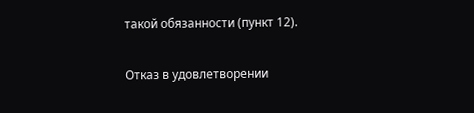такой обязанности (пункт 12).

Отказ в удовлетворении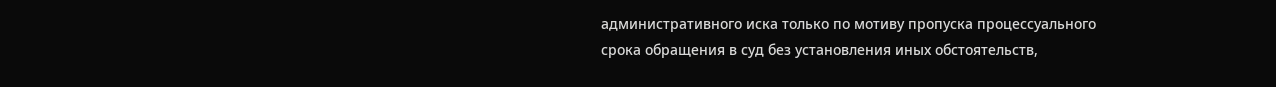административного иска только по мотиву пропуска процессуального срока обращения в суд без установления иных обстоятельств,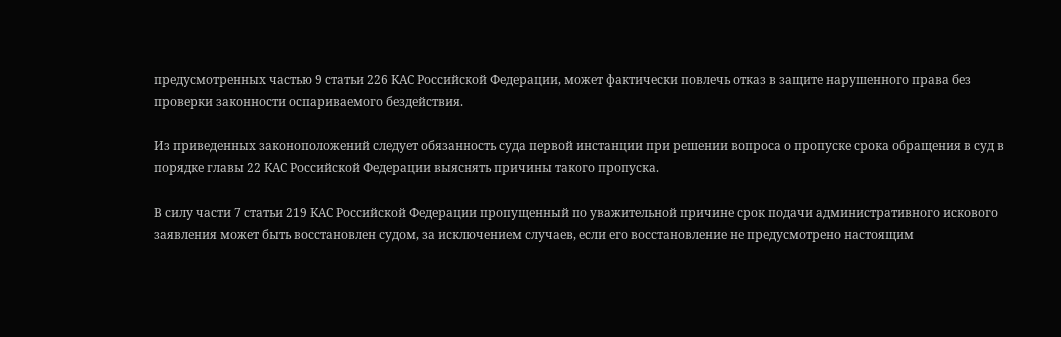предусмотренных частью 9 статьи 226 КАС Российской Федерации, может фактически повлечь отказ в защите нарушенного права без проверки законности оспариваемого бездействия.

Из приведенных законоположений следует обязанность суда первой инстанции при решении вопроса о пропуске срока обращения в суд в порядке главы 22 КАС Российской Федерации выяснять причины такого пропуска.

В силу части 7 статьи 219 КАС Российской Федерации пропущенный по уважительной причине срок подачи административного искового заявления может быть восстановлен судом, за исключением случаев, если его восстановление не предусмотрено настоящим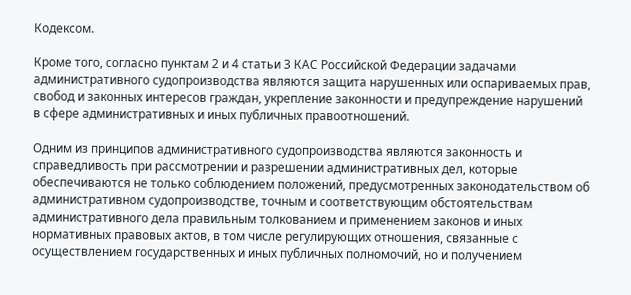Кодексом.

Кроме того, согласно пунктам 2 и 4 статьи 3 КАС Российской Федерации задачами административного судопроизводства являются защита нарушенных или оспариваемых прав, свобод и законных интересов граждан, укрепление законности и предупреждение нарушений в сфере административных и иных публичных правоотношений.

Одним из принципов административного судопроизводства являются законность и справедливость при рассмотрении и разрешении административных дел, которые обеспечиваются не только соблюдением положений, предусмотренных законодательством об административном судопроизводстве, точным и соответствующим обстоятельствам административного дела правильным толкованием и применением законов и иных нормативных правовых актов, в том числе регулирующих отношения, связанные с осуществлением государственных и иных публичных полномочий, но и получением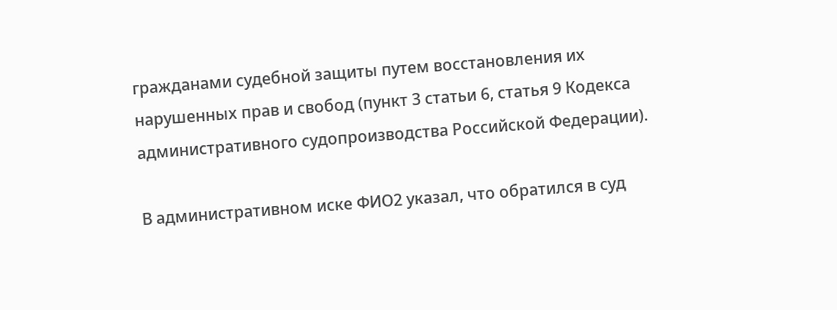гражданами судебной защиты путем восстановления их нарушенных прав и свобод (пункт 3 статьи 6, статья 9 Кодекса административного судопроизводства Российской Федерации).

В административном иске ФИО2 указал, что обратился в суд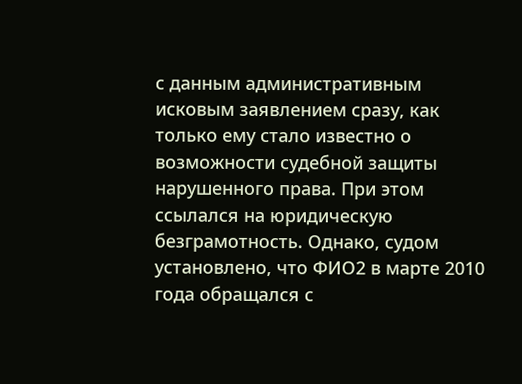с данным административным исковым заявлением сразу, как только ему стало известно о возможности судебной защиты нарушенного права. При этом ссылался на юридическую безграмотность. Однако, судом установлено, что ФИО2 в марте 2010 года обращался с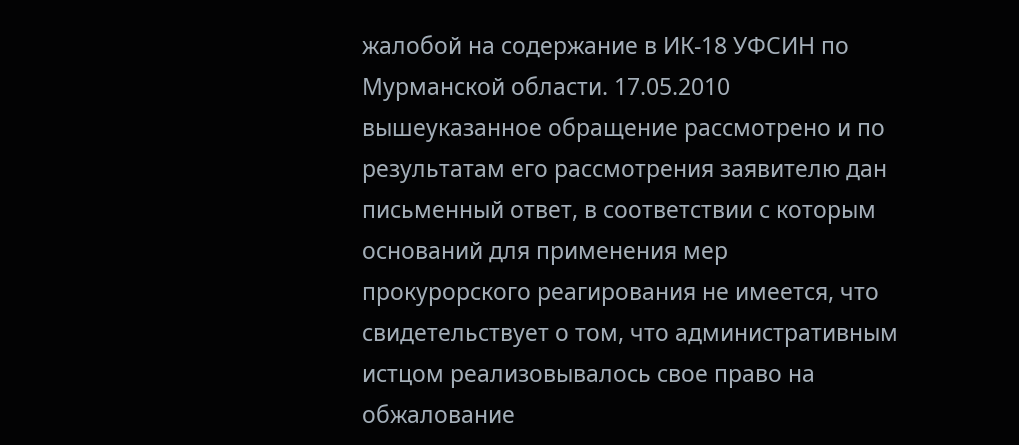жалобой на содержание в ИК-18 УФСИН по Мурманской области. 17.05.2010 вышеуказанное обращение рассмотрено и по результатам его рассмотрения заявителю дан письменный ответ, в соответствии с которым оснований для применения мер прокурорского реагирования не имеется, что свидетельствует о том, что административным истцом реализовывалось свое право на обжалование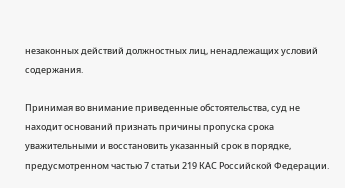незаконных действий должностных лиц, ненадлежащих условий содержания.

Принимая во внимание приведенные обстоятельства, суд не находит оснований признать причины пропуска срока уважительными и восстановить указанный срок в порядке, предусмотренном частью 7 статьи 219 КАС Российской Федерации.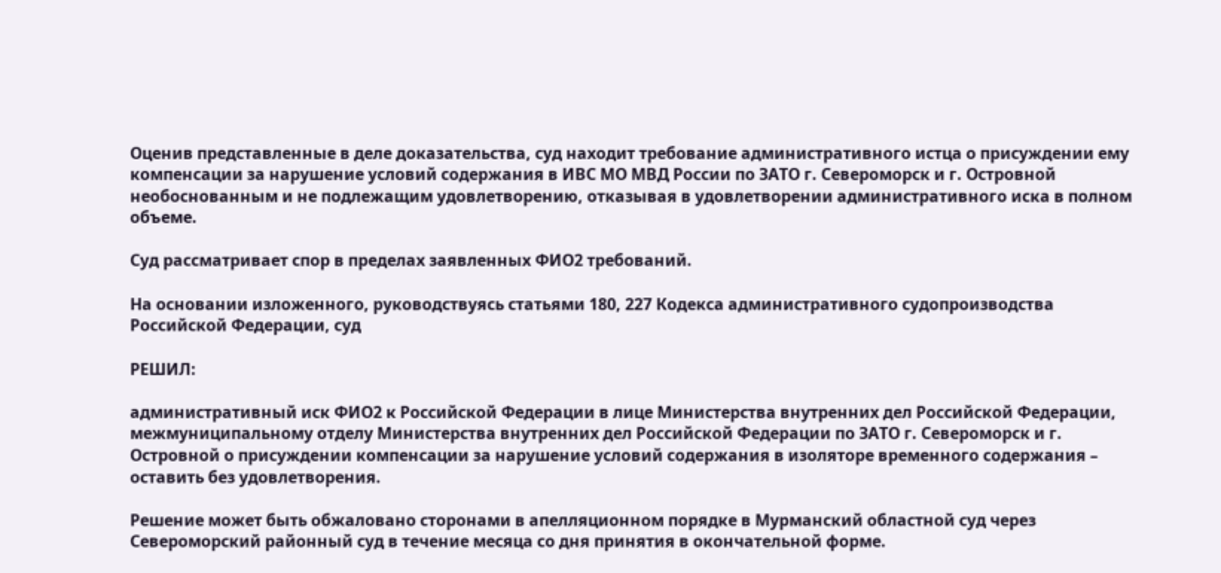Оценив представленные в деле доказательства, суд находит требование административного истца о присуждении ему компенсации за нарушение условий содержания в ИВС МО МВД России по ЗАТО г. Североморск и г. Островной необоснованным и не подлежащим удовлетворению, отказывая в удовлетворении административного иска в полном объеме.

Суд рассматривает спор в пределах заявленных ФИО2 требований.

На основании изложенного, руководствуясь статьями 180, 227 Кодекса административного судопроизводства Российской Федерации, суд

РЕШИЛ:

административный иск ФИО2 к Российской Федерации в лице Министерства внутренних дел Российской Федерации, межмуниципальному отделу Министерства внутренних дел Российской Федерации по ЗАТО г. Североморск и г. Островной о присуждении компенсации за нарушение условий содержания в изоляторе временного содержания – оставить без удовлетворения.

Решение может быть обжаловано сторонами в апелляционном порядке в Мурманский областной суд через Североморский районный суд в течение месяца со дня принятия в окончательной форме.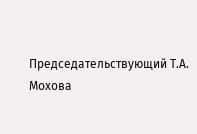Председательствующий Т.А. Мохова